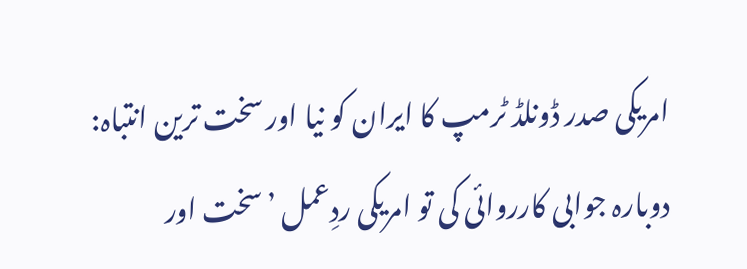امریکی صدر ڈونلڈ ٹرمپ کا ایران کو نیا اور سخت ترین انتباہ: دوبارہ جوابی کارروائی کی تو امریکی ردِعمل ’سخت اور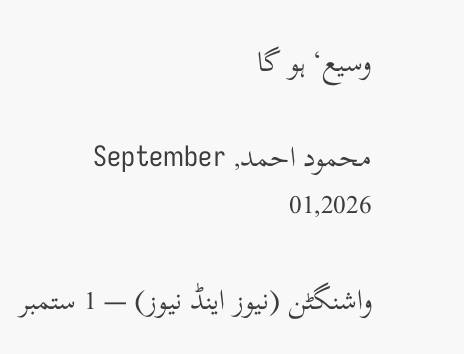وسیع‘ ہو گا

محمود احمد, September 01,2026

واشنگٹن (نیوز اینڈ نیوز) — 1 ستمبر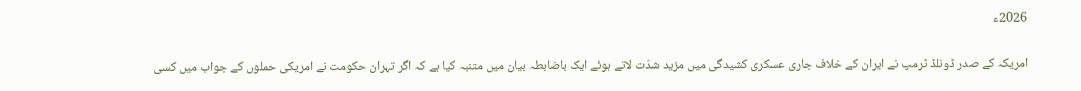2026ء

امریکہ کے صدر ڈونلڈ ٹرمپ نے ایران کے خلاف جاری عسکری کشیدگی میں مزید شدّت لاتے ہوئے ایک باضابطہ بیان میں متنبہ کیا ہے کہ اگر تہران حکومت نے امریکی حملوں کے جواب میں کسی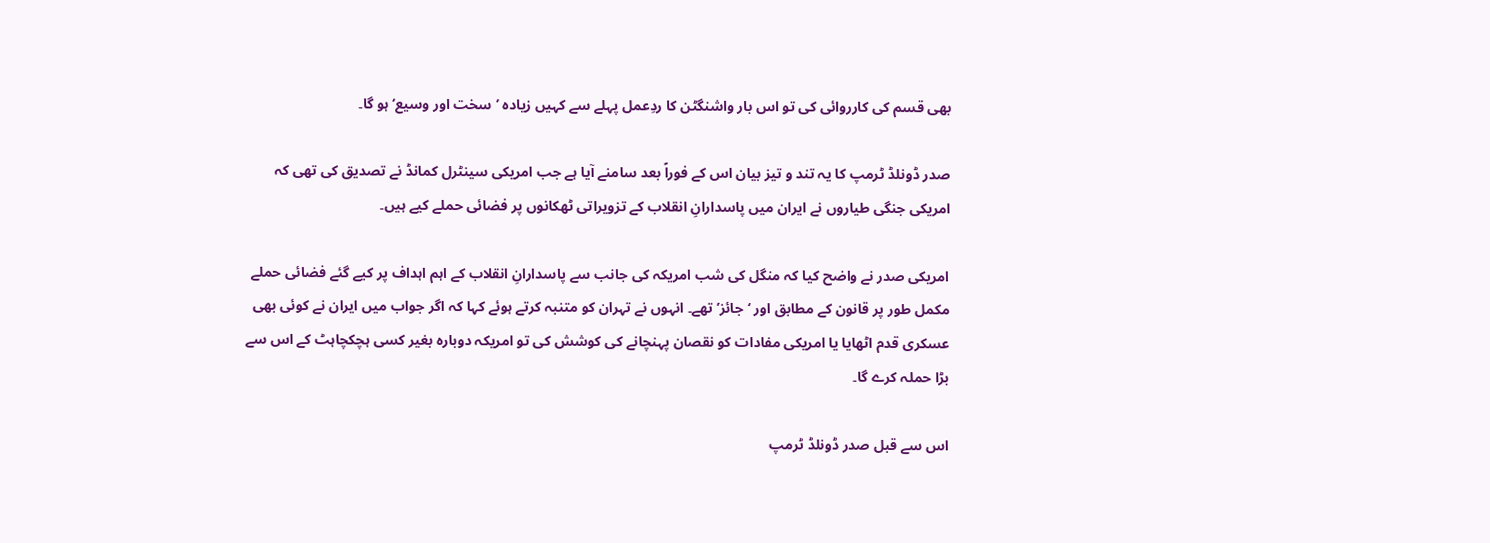بھی قسم کی کارروائی کی تو اس بار واشنگٹن کا ردِعمل پہلے سے کہیں زیادہ ’سخت اور وسیع‘ ہو گا۔

صدر ڈونلڈ ٹرمپ کا یہ تند و تیز بیان اس کے فوراً بعد سامنے آیا ہے جب امریکی سینٹرل کمانڈ نے تصدیق کی تھی کہ امریکی جنگی طیاروں نے ایران میں پاسدارانِ انقلاب کے تزویراتی ٹھکانوں پر فضائی حملے کیے ہیں۔

امریکی صدر نے واضح کیا کہ منگل کی شب امریکہ کی جانب سے پاسدارانِ انقلاب کے اہم اہداف پر کیے گئے فضائی حملے مکمل طور پر قانون کے مطابق اور ‘جائز’ تھے۔ انہوں نے تہران کو متنبہ کرتے ہوئے کہا کہ اگر جواب میں ایران نے کوئی بھی عسکری قدم اٹھایا یا امریکی مفادات کو نقصان پہنچانے کی کوشش کی تو امریکہ دوبارہ بغیر کسی ہچکچاہٹ کے اس سے بڑا حملہ کرے گا۔

اس سے قبل صدر ڈونلڈ ٹرمپ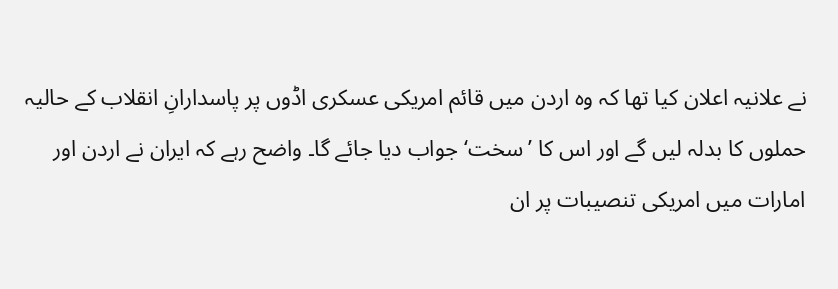نے علانیہ اعلان کیا تھا کہ وہ اردن میں قائم امریکی عسکری اڈوں پر پاسدارانِ انقلاب کے حالیہ حملوں کا بدلہ لیں گے اور اس کا ’سخت‘ جواب دیا جائے گا۔ واضح رہے کہ ایران نے اردن اور امارات میں امریکی تنصیبات پر ان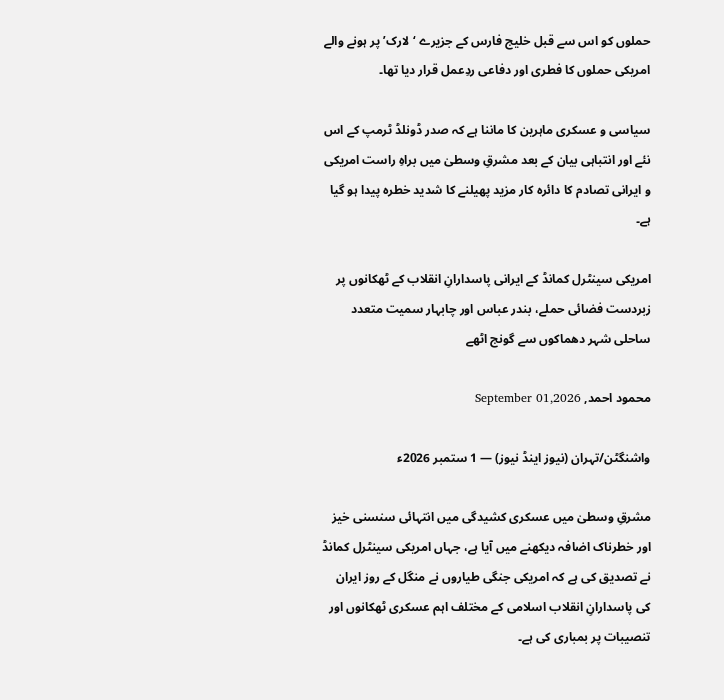حملوں کو اس سے قبل خلیج فارس کے جزیرے ‘لارک’ پر ہونے والے امریکی حملوں کا فطری اور دفاعی ردِعمل قرار دیا تھا۔

سیاسی و عسکری ماہرین کا ماننا ہے کہ صدر ڈونلڈ ٹرمپ کے اس نئے اور انتباہی بیان کے بعد مشرقِ وسطیٰ میں براہِ راست امریکی و ایرانی تصادم کا دائرہ کار مزید پھیلنے کا شدید خطرہ پیدا ہو گیا ہے۔

امریکی سینٹرل کمانڈ کے ایرانی پاسدارانِ انقلاب کے ٹھکانوں پر زبردست فضائی حملے، بندر عباس اور چابہار سمیت متعدد ساحلی شہر دھماکوں سے گونج اٹھے

محمود احمد, September 01,2026

واشنگٹن/تہران (نیوز اینڈ نیوز) — 1 ستمبر 2026ء

مشرقِ وسطیٰ میں عسکری کشیدگی میں انتہائی سنسنی خیز اور خطرناک اضافہ دیکھنے میں آیا ہے، جہاں امریکی سینٹرل کمانڈ نے تصدیق کی ہے کہ امریکی جنگی طیاروں نے منگل کے روز ایران کی پاسدارانِ انقلاب اسلامی کے مختلف اہم عسکری ٹھکانوں اور تنصیبات پر بمباری کی ہے۔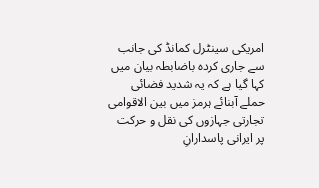امریکی سینٹرل کمانڈ کی جانب سے جاری کردہ باضابطہ بیان میں کہا گیا ہے کہ یہ شدید فضائی حملے آبنائے ہرمز میں بین الاقوامی تجارتی جہازوں کی نقل و حرکت پر ایرانی پاسدارانِ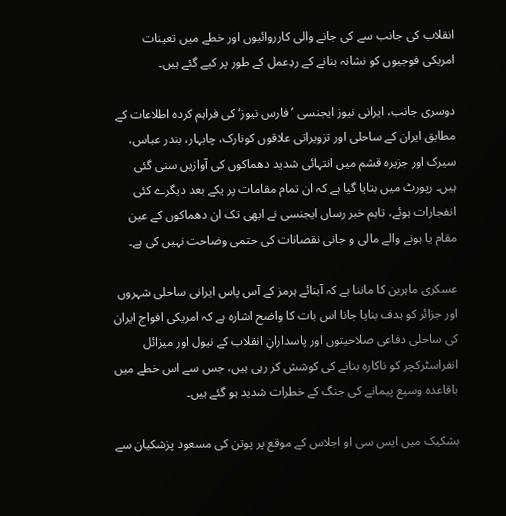انقلاب کی جانب سے کی جانے والی کارروائیوں اور خطے میں تعینات امریکی فوجیوں کو نشانہ بنانے کے ردِعمل کے طور پر کیے گئے ہیں۔

دوسری جانب، ایرانی نیوز ایجنسی ’فارس نیوز‘ کی فراہم کردہ اطلاعات کے مطابق ایران کے ساحلی اور تزویراتی علاقوں کونارک، چابہار، بندر عباس، سیرک اور جزیرہ قشم میں انتہائی شدید دھماکوں کی آوازیں سنی گئی ہیں۔ رپورٹ میں بتایا گیا ہے کہ ان تمام مقامات پر یکے بعد دیگرے کئی انفجارات ہوئے، تاہم خبر رساں ایجنسی نے ابھی تک ان دھماکوں کے عین مقام یا ہونے والے مالی و جانی نقصانات کی حتمی وضاحت نہیں کی ہے۔

عسکری ماہرین کا ماننا ہے کہ آبنائے ہرمز کے آس پاس ایرانی ساحلی شہروں اور جزائر کو ہدف بنایا جانا اس بات کا واضح اشارہ ہے کہ امریکی افواج ایران کی ساحلی دفاعی صلاحیتوں اور پاسدارانِ انقلاب کے نیول اور میزائل انفراسٹرکچر کو ناکارہ بنانے کی کوشش کر رہی ہیں، جس سے اس خطے میں باقاعدہ وسیع پیمانے کی جنگ کے خطرات شدید ہو گئے ہیں۔

بشکیک میں ایس سی او اجلاس کے موقع پر پوتن کی مسعود پزشکیان سے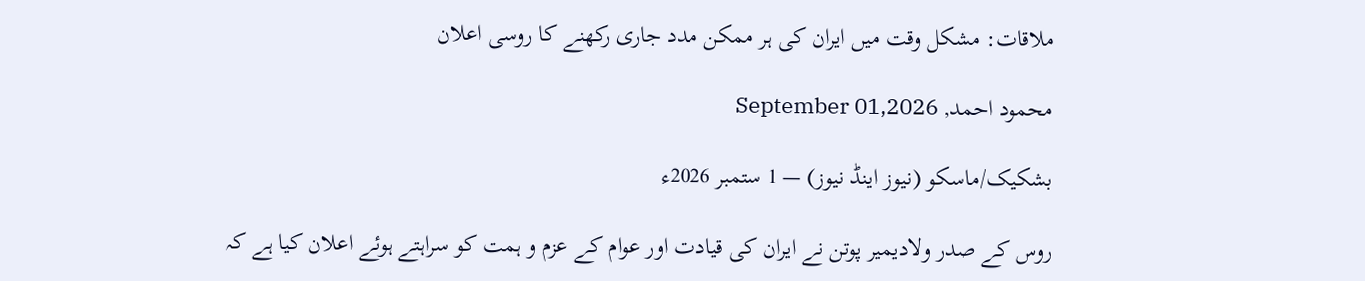ملاقات: مشکل وقت میں ایران کی ہر ممکن مدد جاری رکھنے کا روسی اعلان

محمود احمد, September 01,2026

بشکیک/ماسکو (نیوز اینڈ نیوز) — 1 ستمبر 2026ء

روس کے صدر ولادیمیر پوتن نے ایران کی قیادت اور عوام کے عزم و ہمت کو سراہتے ہوئے اعلان کیا ہے کہ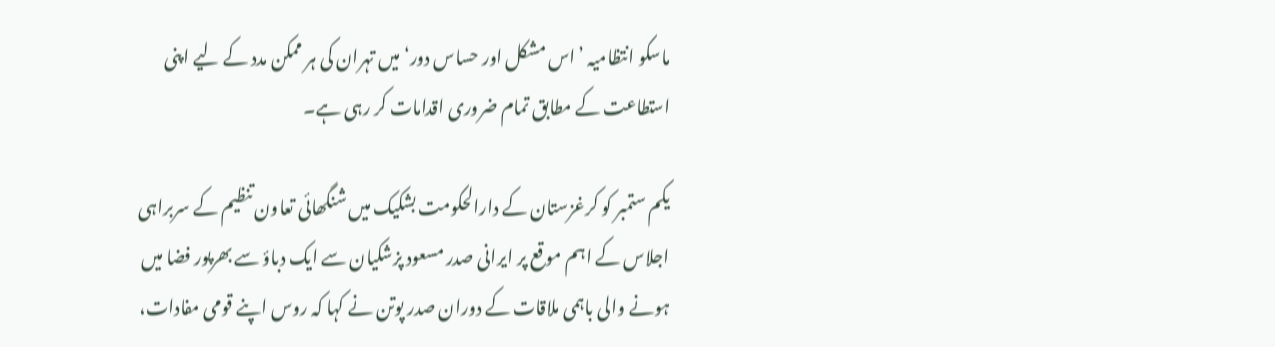ماسکو انتظامیہ ’اس مشکل اور حساس دور‘ میں تہران کی ہر ممکن مدد کے لیے اپنی استطاعت کے مطابق تمام ضروری اقدامات کر رہی ہے۔

یکم ستمبر کو کرغزستان کے دارالحکومت بشکیک میں شنگھائی تعاون تنظیم کے سربراہی اجلاس کے اہم موقع پر ایرانی صدر مسعود پزشکیان سے ایک دباؤ سے بھرپور فضا میں ہونے والی باہمی ملاقات کے دوران صدر پوتن نے کہا کہ روس اپنے قومی مفادات،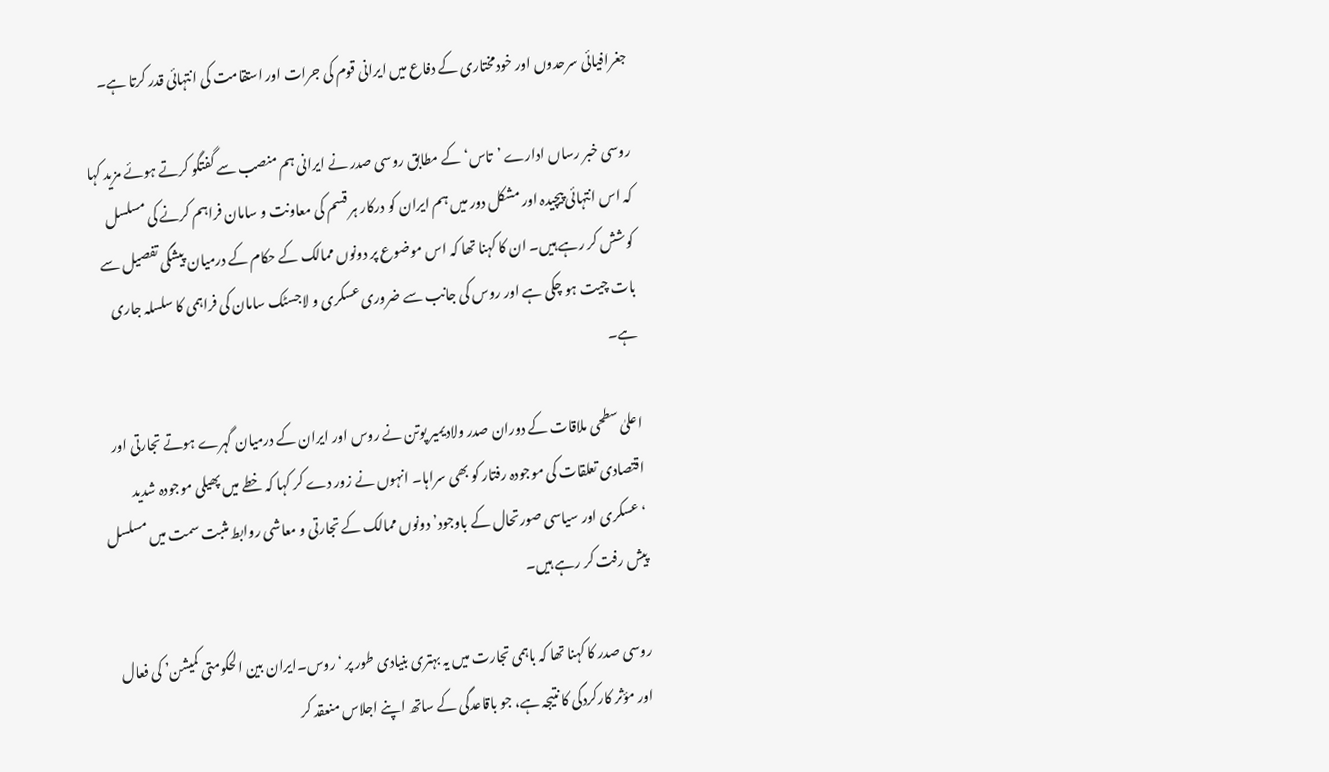جغرافیائی سرحدوں اور خودمختاری کے دفاع میں ایرانی قوم کی جرات اور استقامت کی انتہائی قدر کرتا ہے۔

روسی خبر رساں ادارے ’تاس‘ کے مطابق روسی صدر نے ایرانی ہم منصب سے گفتگو کرتے ہوئے مزید کہا کہ اس انتہائی پیچیدہ اور مشکل دور میں ہم ایران کو درکار ہر قسم کی معاونت و سامان فراہم کرنے کی مسلسل کوشش کر رہے ہیں۔ ان کا کہنا تھا کہ اس موضوع پر دونوں ممالک کے حکام کے درمیان پیشگی تفصیل سے بات چیت ہو چکی ہے اور روس کی جانب سے ضروری عسکری و لاجسٹک سامان کی فراہمی کا سلسلہ جاری ہے۔

اعلیٰ سطحی ملاقات کے دوران صدر ولادیمیر پوتن نے روس اور ایران کے درمیان گہرے ہوتے تجارتی اور اقتصادی تعلقات کی موجودہ رفتار کو بھی سراہا۔ انہوں نے زور دے کر کہا کہ خطے میں پھیلی موجودہ شدید ‘عسکری اور سیاسی صورتحال کے باوجود’ دونوں ممالک کے تجارتی و معاشی روابط مثبت سمت میں مسلسل پیش رفت کر رہے ہیں۔

روسی صدر کا کہنا تھا کہ باہمی تجارت میں یہ بہتری بنیادی طور پر ‘روس۔ایران بین الحکومتی کمیشن’ کی فعال اور مؤثر کارکردگی کا نتیجہ ہے، جو باقاعدگی کے ساتھ اپنے اجلاس منعقد کر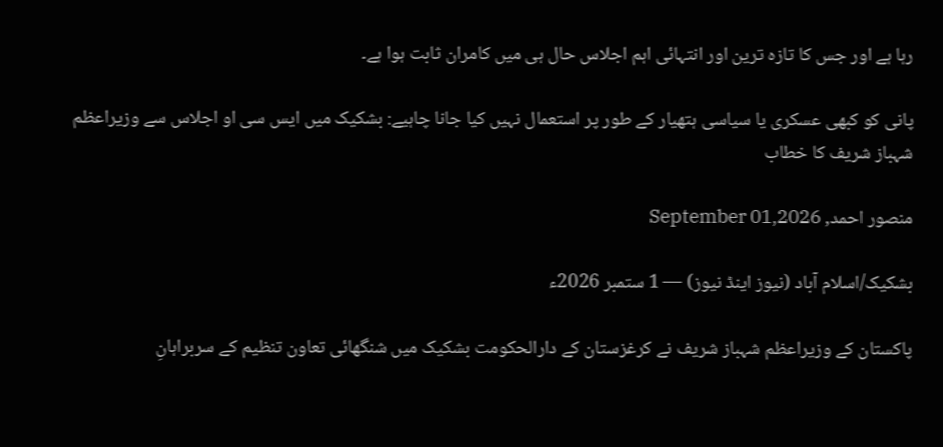رہا ہے اور جس کا تازہ ترین اور انتہائی اہم اجلاس حال ہی میں کامران ثابت ہوا ہے۔

پانی کو کبھی عسکری یا سیاسی ہتھیار کے طور پر استعمال نہیں کیا جانا چاہیے: بشکیک میں ایس سی او اجلاس سے وزیراعظم شہباز شریف کا خطاب

منصور احمد, September 01,2026

بشکیک/اسلام آباد (نیوز اینڈ نیوز) — 1 ستمبر 2026ء

پاکستان کے وزیراعظم شہباز شریف نے کرغزستان کے دارالحکومت بشکیک میں شنگھائی تعاون تنظیم کے سربراہانِ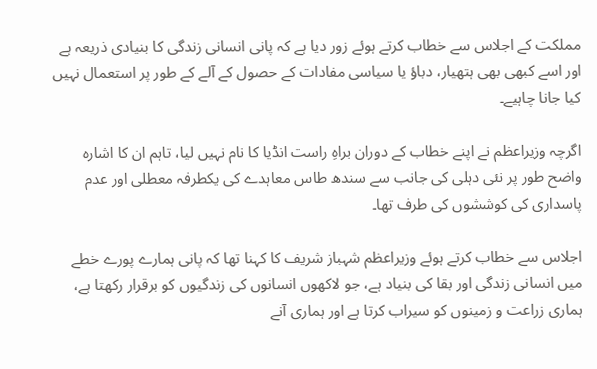مملکت کے اجلاس سے خطاب کرتے ہوئے زور دیا ہے کہ پانی انسانی زندگی کا بنیادی ذریعہ ہے اور اسے کبھی بھی ہتھیار، دباؤ یا سیاسی مفادات کے حصول کے آلے کے طور پر استعمال نہیں کیا جانا چاہیے۔

اگرچہ وزیراعظم نے اپنے خطاب کے دوران براہِ راست انڈیا کا نام نہیں لیا، تاہم ان کا اشارہ واضح طور پر نئی دہلی کی جانب سے سندھ طاس معاہدے کی یکطرفہ معطلی اور عدم پاسداری کی کوششوں کی طرف تھا۔

اجلاس سے خطاب کرتے ہوئے وزیراعظم شہباز شریف کا کہنا تھا کہ پانی ہمارے پورے خطے میں انسانی زندگی اور بقا کی بنیاد ہے، جو لاکھوں انسانوں کی زندگیوں کو برقرار رکھتا ہے، ہماری زراعت و زمینوں کو سیراب کرتا ہے اور ہماری آنے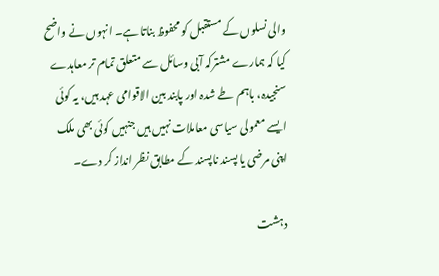والی نسلوں کے مستقبل کو محفوظ بناتا ہے۔ انہوں نے واضح کیا کہ ہمارے مشترکہ آبی وسائل سے متعلق تمام تر معاہدے سنجیدہ، باہم طے شدہ اور پابند بین الاقوامی عہد ہیں، یہ کوئی ایسے معمولی سیاسی معاملات نہیں ہیں جنہیں کوئی بھی ملک اپنی مرضی یا پسند ناپسند کے مطابق نظر انداز کر دے۔

دہشت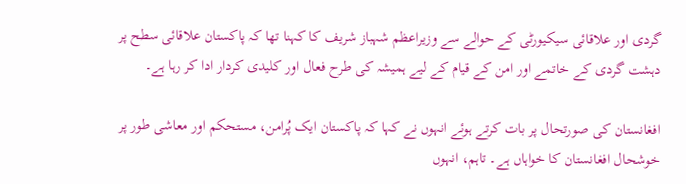گردی اور علاقائی سیکیورٹی کے حوالے سے وزیراعظم شہباز شریف کا کہنا تھا کہ پاکستان علاقائی سطح پر دہشت گردی کے خاتمے اور امن کے قیام کے لیے ہمیشہ کی طرح فعال اور کلیدی کردار ادا کر رہا ہے۔

افغانستان کی صورتحال پر بات کرتے ہوئے انہوں نے کہا کہ پاکستان ایک پُرامن، مستحکم اور معاشی طور پر خوشحال افغانستان کا خواہاں ہے۔ تاہم، انہوں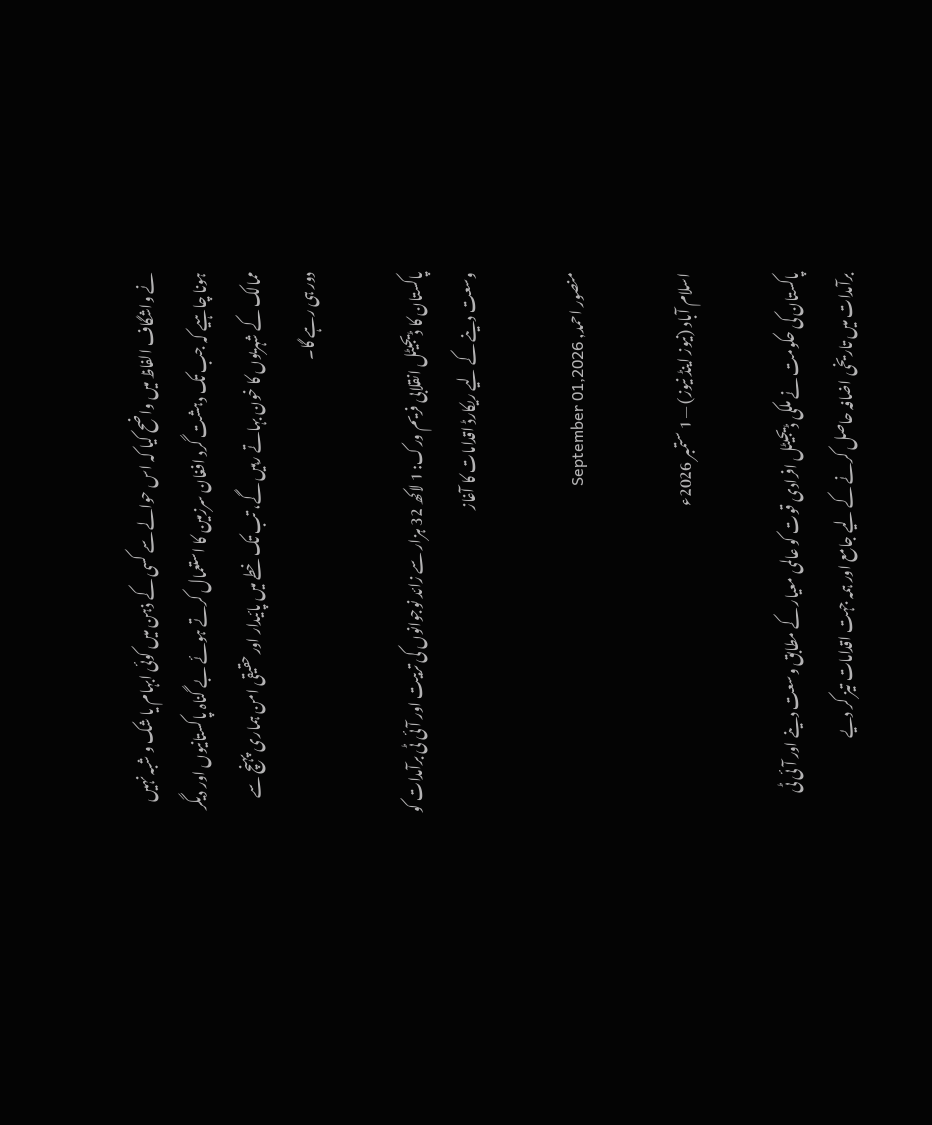نے واشگاف الفاظ میں واضح کیا کہ اس حوالے سے کسی کے ذہن میں کوئی ابہام یا شک و شبہ نہیں ہونا چاہیے کہ جب تک دہشت گرد افغان سرزمین کا استعمال کرتے ہوئے بے گناہ پاکستانیوں اور دیگر ممالک کے شہریوں کا خون بہاتے رہیں گے، تب تک خطے میں پائیدار اور حقیقی امن ہماری پہنچ سے دور ہی رہے گا۔

پاکستان کا ڈیجیٹل انقلابی فریم ورک: 1 لاکھ 32 ہزار سے زائد نوجوانوں کی تربیت اور آئی ٹی برآمدات کو وسعت دینے کے لیے ریکارڈ اقدامات کا آغاز

منصور احمد, September 01,2026

اسلام آباد (نیوز اینڈ نیوز) — 1 ستمبر 2026ء

پاکستان کی حکومت نے ملکی ڈیجیٹل افرادی قوت کو عالمی معیار کے مطابق وسعت دینے اور آئی ٹی برآمدات میں تاریخی اضافہ حاصل کرنے کے لیے جامع اور ہمہ جہت اقدامات تیز کر دیے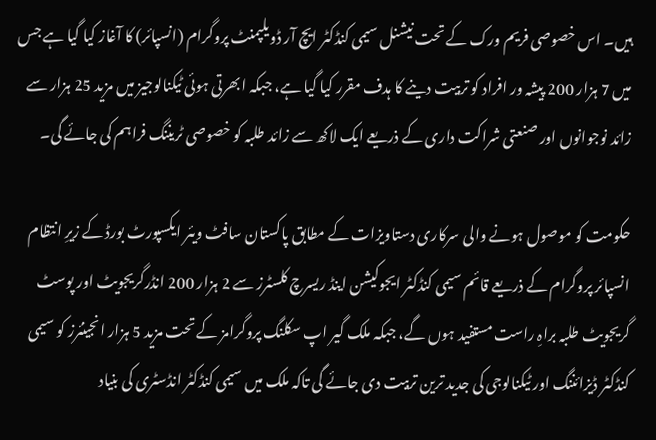ہیں۔ اس خصوصی فریم ورک کے تحت نیشنل سیمی کنڈکٹر ایچ آر ڈویلپمنٹ پروگرام (انسپائر) کا آغاز کیا گیا ہے جس میں 7 ہزار 200 پیشہ ور افراد کو تربیت دینے کا ہدف مقرر کیا گیا ہے، جبکہ ابھرتی ہوئی ٹیکنالوجیز میں مزید 25 ہزار سے زائد نوجوانوں اور صنعتی شراکت داری کے ذریعے ایک لاکھ سے زائد طلبہ کو خصوصی ٹریننگ فراہم کی جائے گی۔

حکومت کو موصول ہونے والی سرکاری دستاویزات کے مطابق پاکستان سافٹ ویئر ایکسپورٹ بورڈ کے زیرِ انتظام انسپائر پروگرام کے ذریعے قائم سیمی کنڈکٹر ایجوکیشن اینڈ ریسرچ کلسٹرز سے 2 ہزار 200 انڈرگریجویٹ اور پوسٹ گریجویٹ طلبہ براہِ راست مستفید ہوں گے، جبکہ ملک گیر اپ سکلنگ پروگرامز کے تحت مزید 5 ہزار انجینئرز کو سیمی کنڈکٹر ڈیزائننگ اور ٹیکنالوجی کی جدید ترین تربیت دی جائے گی تاکہ ملک میں سیمی کنڈکٹر انڈسٹری کی بنیاد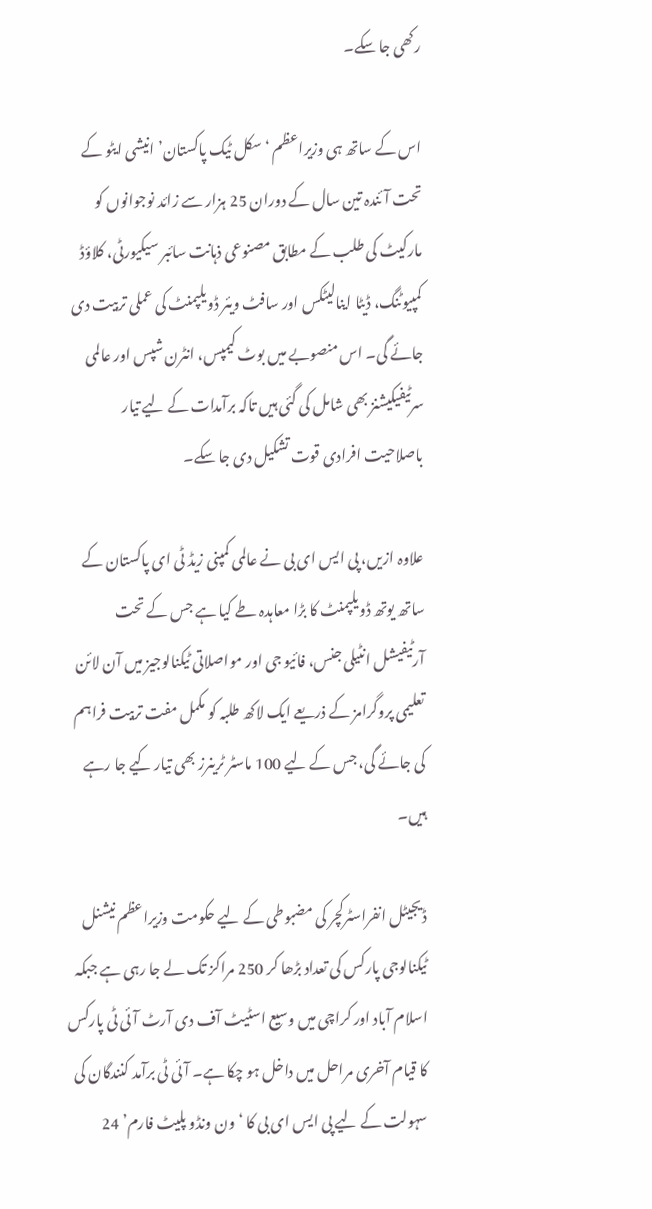رکھی جا سکے۔

اس کے ساتھ ہی وزیراعظم ‘سکل ٹیک پاکستان’ انیشی ایٹو کے تحت آئندہ تین سال کے دوران 25 ہزار سے زائد نوجوانوں کو مارکیٹ کی طلب کے مطابق مصنوعی ذہانت سائبر سیکیورٹی، کلاؤڈ کمپیوٹنگ، ڈیٹا اینالیٹکس اور سافٹ ویئر ڈویلپمنٹ کی عملی تربیت دی جائے گی۔ اس منصوبے میں بوٹ کیمپس، انٹرن شپس اور عالمی سرٹیفیکیشنز بھی شامل کی گئی ہیں تاکہ برآمدات کے لیے تیار باصلاحیت افرادی قوت تشکیل دی جا سکے۔

علاوہ ازیں، پی ایس ای بی نے عالمی کمپنی زیڈ ٹی ای پاکستان کے ساتھ یوتھ ڈویلپمنٹ کا بڑا معاہدہ طے کیا ہے جس کے تحت آرٹیفیشل انٹیلی جنس، فائیو جی اور مواصلاتی ٹیکنالوجیز میں آن لائن تعلیمی پروگرامز کے ذریعے ایک لاکھ طلبہ کو مکمل مفت تربیت فراہم کی جائے گی، جس کے لیے 100 ماسٹر ٹرینرز بھی تیار کیے جا رہے ہیں۔

ڈیجیٹل انفراسٹرکچر کی مضبوطی کے لیے حکومت وزیراعظم نیشنل ٹیکنالوجی پارکس کی تعداد بڑھا کر 250 مراکز تک لے جا رہی ہے جبکہ اسلام آباد اور کراچی میں وسیع اسٹیٹ آف دی آرٹ آئی ٹی پارکس کا قیام آخری مراحل میں داخل ہو چکا ہے۔ آئی ٹی برآمد کنندگان کی سہولت کے لیے پی ایس ای بی کا ‘ون ونڈو پلیٹ فارم’ 24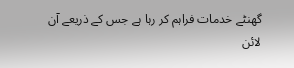گھنٹے خدمات فراہم کر رہا ہے جس کے ذریعے آن لائن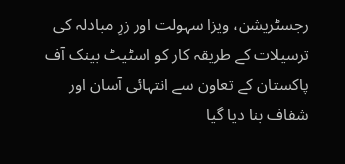رجسٹریشن، ویزا سہولت اور زرِ مبادلہ کی ترسیلات کے طریقہ کار کو اسٹیٹ بینک آف پاکستان کے تعاون سے انتہائی آسان اور شفاف بنا دیا گیا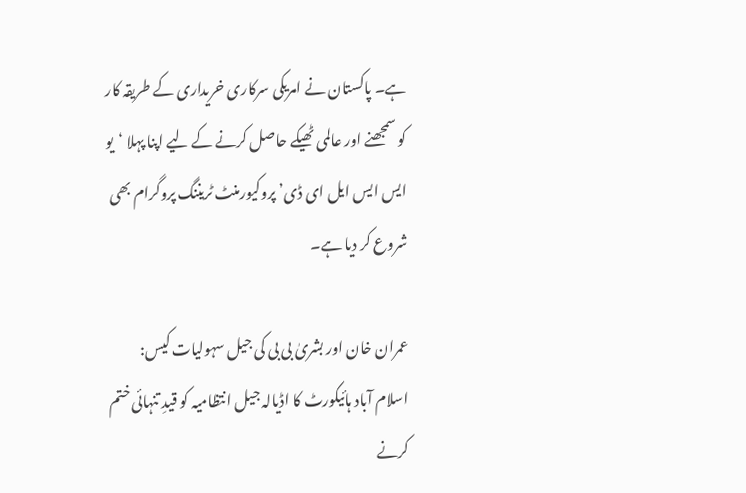ہے۔ پاکستان نے امریکی سرکاری خریداری کے طریقہ کار کو سمجھنے اور عالمی ٹھیکے حاصل کرنے کے لیے اپنا پہلا ‘یو ایس ایس ایل ای ڈی’ پروکیورمنٹ ٹریننگ پروگرام بھی شروع کر دیا ہے۔

عمران خان اور بشریٰ بی بی کی جیل سہولیات کیس: اسلام آباد ہائیکورٹ کا اڈیالہ جیل انتظامیہ کو قیدِ تنہائی ختم کرنے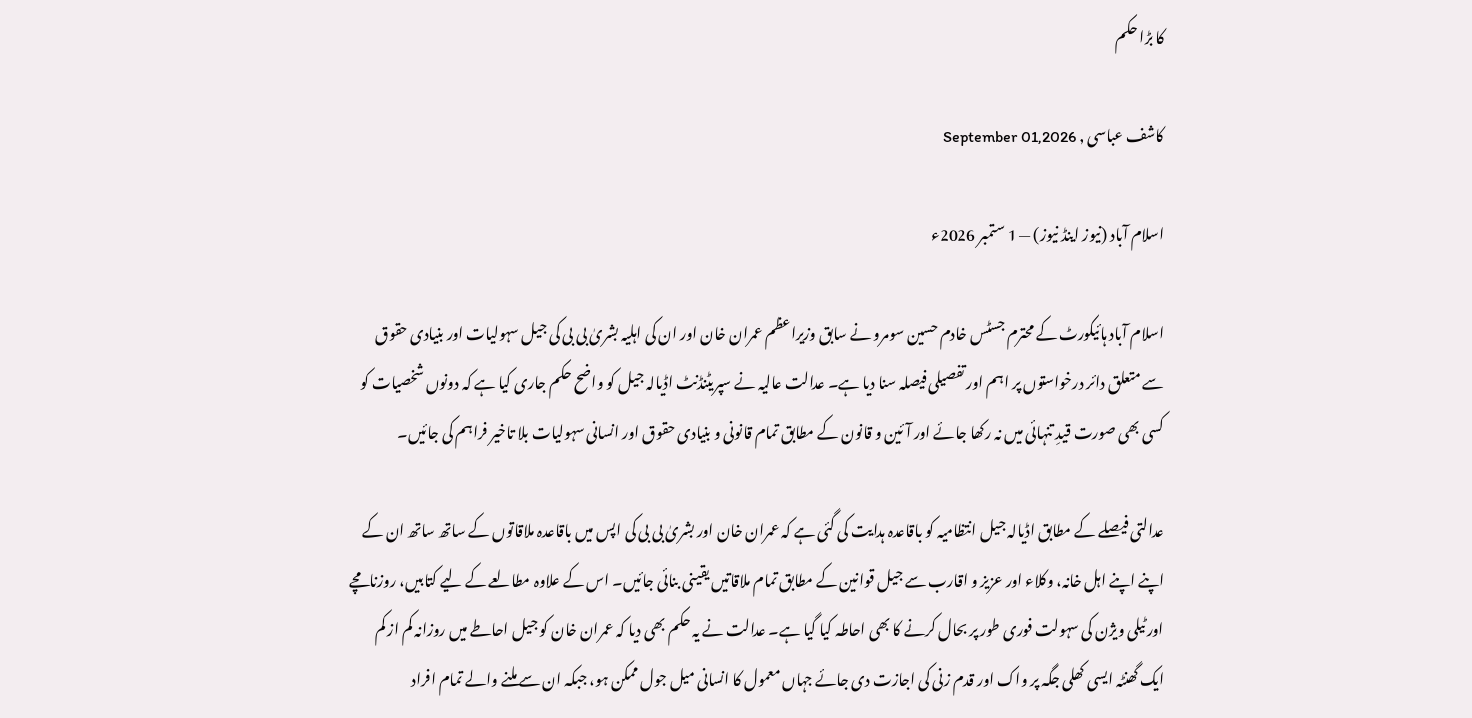کا بڑا حکم

کاشف عباسی , September 01,2026

اسلام آباد (نیوز اینڈ نیوز) — 1 ستمبر 2026ء

اسلام آباد ہائیکورٹ کے محترم جسٹس خادم حسین سومرو نے سابق وزیراعظم عمران خان اور ان کی اہلیہ بشریٰ بی بی کی جیل سہولیات اور بنیادی حقوق سے متعلق دائر درخواستوں پر اہم اور تفصیلی فیصلہ سنا دیا ہے۔ عدالت عالیہ نے سپریٹنڈنٹ اڈیالہ جیل کو واضح حکم جاری کیا ہے کہ دونوں شخصیات کو کسی بھی صورت قیدِ تنہائی میں نہ رکھا جائے اور آئین و قانون کے مطابق تمام قانونی و بنیادی حقوق اور انسانی سہولیات بلا تاخیر فراہم کی جائیں۔

عدالتی فیصلے کے مطابق اڈیالہ جیل انتظامیہ کو باقاعدہ ہدایت کی گئی ہے کہ عمران خان اور بشریٰ بی بی کی اپس میں باقاعدہ ملاقاتوں کے ساتھ ساتھ ان کے اپنے اپنے اہل خانہ، وکلاء اور عزیز و اقارب سے جیل قوانین کے مطابق تمام ملاقاتیں یقینی بنائی جائیں۔ اس کے علاوہ مطالعے کے لیے کتابیں، روزنامچے اور ٹیلی ویژن کی سہولت فوری طور پر بحال کرنے کا بھی احاطہ کیا گیا ہے۔ عدالت نے یہ حکم بھی دیا کہ عمران خان کو جیل احاطے میں روزانہ کم از کم ایک گھنٹہ ایسی کھلی جگہ پر واک اور قدم زنی کی اجازت دی جائے جہاں معمول کا انسانی میل جول ممکن ہو، جبکہ ان سے ملنے والے تمام افراد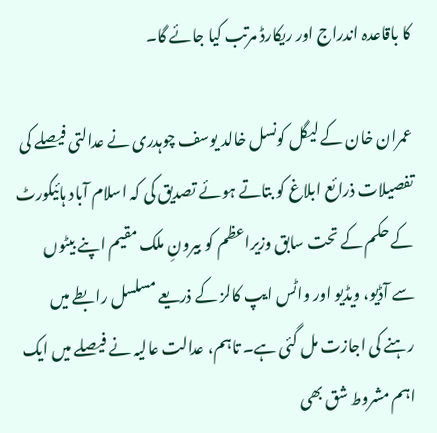کا باقاعدہ اندراج اور ریکارڈ مرتب کیا جائے گا۔

عمران خان کے لیگل کونسل خالد یوسف چوہدری نے عدالتی فیصلے کی تفصیلات ذرائع ابلاغ کو بتاتے ہوئے تصدیق کی کہ اسلام آباد ہائیکورٹ کے حکم کے تحت سابق وزیراعظم کو بیرونِ ملک مقیم اپنے بیٹوں سے آڈیو، ویڈیو اور واٹس ایپ کالز کے ذریعے مسلسل رابطے میں رہنے کی اجازت مل گئی ہے۔ تاہم، عدالت عالیہ نے فیصلے میں ایک اہم مشروط شق بھی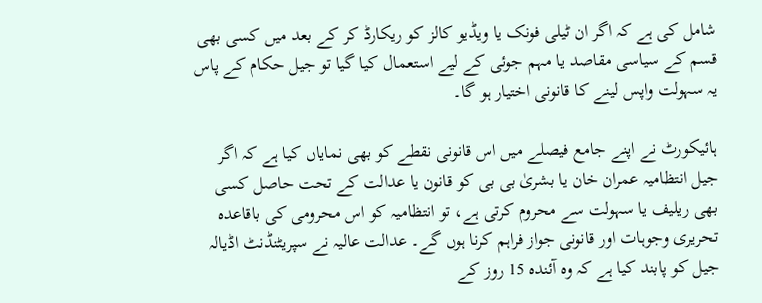شامل کی ہے کہ اگر ان ٹیلی فونک یا ویڈیو کالز کو ریکارڈ کر کے بعد میں کسی بھی قسم کے سیاسی مقاصد یا مہم جوئی کے لیے استعمال کیا گیا تو جیل حکام کے پاس یہ سہولت واپس لینے کا قانونی اختیار ہو گا۔

ہائیکورٹ نے اپنے جامع فیصلے میں اس قانونی نقطے کو بھی نمایاں کیا ہے کہ اگر جیل انتظامیہ عمران خان یا بشریٰ بی بی کو قانون یا عدالت کے تحت حاصل کسی بھی ریلیف یا سہولت سے محروم کرتی ہے، تو انتظامیہ کو اس محرومی کی باقاعدہ تحریری وجوہات اور قانونی جواز فراہم کرنا ہوں گے۔ عدالت عالیہ نے سپریٹنڈنٹ اڈیالہ جیل کو پابند کیا ہے کہ وہ آئندہ 15 روز کے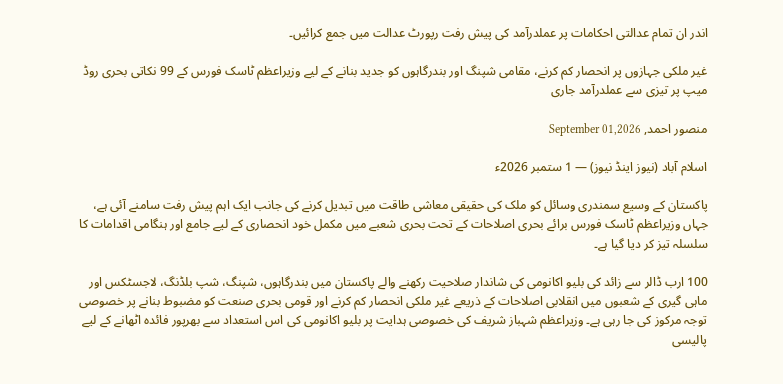اندر ان تمام عدالتی احکامات پر عملدرآمد کی پیش رفت رپورٹ عدالت میں جمع کرائیں۔

غیر ملکی جہازوں پر انحصار کم کرنے، مقامی شپنگ اور بندرگاہوں کو جدید بنانے کے لیے وزیراعظم ٹاسک فورس کے 99 نکاتی بحری روڈ میپ پر تیزی سے عملدرآمد جاری

منصور احمد, September 01,2026

اسلام آباد (نیوز اینڈ نیوز) — 1 ستمبر 2026ء

پاکستان کے وسیع سمندری وسائل کو ملک کی حقیقی معاشی طاقت میں تبدیل کرنے کی جانب ایک اہم پیش رفت سامنے آئی ہے، جہاں وزیراعظم ٹاسک فورس برائے بحری اصلاحات کے تحت بحری شعبے میں مکمل خود انحصاری کے لیے جامع اور ہنگامی اقدامات کا سلسلہ تیز کر دیا گیا ہے۔

100 ارب ڈالر سے زائد کی بلیو اکانومی کی شاندار صلاحیت رکھنے والے پاکستان میں بندرگاہوں، شپنگ، شپ بلڈنگ، لاجسٹکس اور ماہی گیری کے شعبوں میں انقلابی اصلاحات کے ذریعے غیر ملکی انحصار کم کرنے اور قومی بحری صنعت کو مضبوط بنانے پر خصوصی توجہ مرکوز کی جا رہی ہے۔ وزیراعظم شہباز شریف کی خصوصی ہدایت پر بلیو اکانومی کی اس استعداد سے بھرپور فائدہ اٹھانے کے لیے پالیسی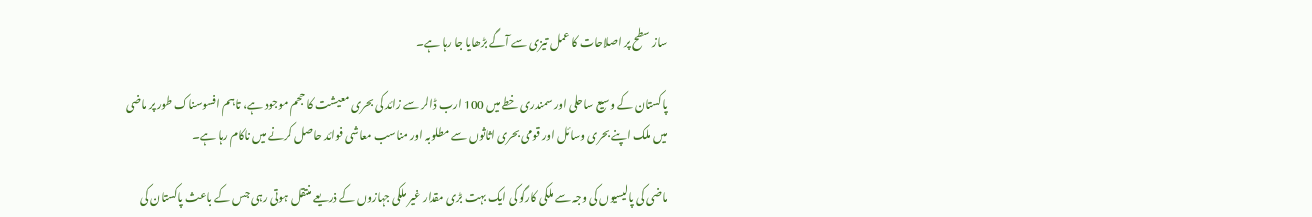ساز سطح پر اصلاحات کا عمل تیزی سے آگے بڑھایا جا رہا ہے۔

پاکستان کے وسیع ساحلی اور سمندری خطے میں 100 ارب ڈالر سے زائد کی بحری معیشت کا حجم موجود ہے، تاہم افسوسناک طور پر ماضی میں ملک اپنے بحری وسائل اور قومی بحری اثاثوں سے مطلوبہ اور مناسب معاشی فوائد حاصل کرنے میں ناکام رہا ہے۔

ماضی کی پالیسیوں کی وجہ سے ملکی کارگو کی ایک بہت بڑی مقدار غیر ملکی جہازوں کے ذریعے منتقل ہوتی رہی جس کے باعث پاکستان کی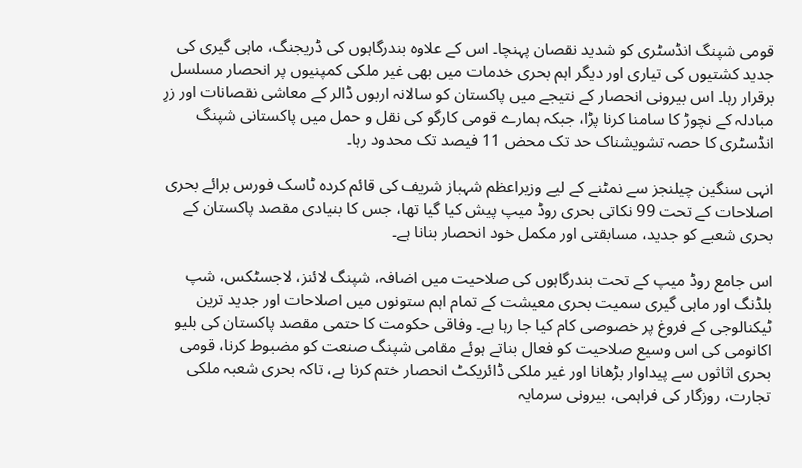قومی شپنگ انڈسٹری کو شدید نقصان پہنچا۔ اس کے علاوہ بندرگاہوں کی ڈریجنگ، ماہی گیری کی جدید کشتیوں کی تیاری اور دیگر اہم بحری خدمات میں بھی غیر ملکی کمپنیوں پر انحصار مسلسل برقرار رہا۔ اس بیرونی انحصار کے نتیجے میں پاکستان کو سالانہ اربوں ڈالر کے معاشی نقصانات اور زرِ مبادلہ کے نچوڑ کا سامنا کرنا پڑا، جبکہ ہمارے قومی کارگو کی نقل و حمل میں پاکستانی شپنگ انڈسٹری کا حصہ تشویشناک حد تک محض 11 فیصد تک محدود رہا۔

انہی سنگین چیلنجز سے نمٹنے کے لیے وزیراعظم شہباز شریف کی قائم کردہ ٹاسک فورس برائے بحری اصلاحات کے تحت 99 نکاتی بحری روڈ میپ پیش کیا گیا تھا، جس کا بنیادی مقصد پاکستان کے بحری شعبے کو جدید، مسابقتی اور مکمل خود انحصار بنانا ہے۔

اس جامع روڈ میپ کے تحت بندرگاہوں کی صلاحیت میں اضافہ، شپنگ لائنز، لاجسٹکس، شپ بلڈنگ اور ماہی گیری سمیت بحری معیشت کے تمام اہم ستونوں میں اصلاحات اور جدید ترین ٹیکنالوجی کے فروغ پر خصوصی کام کیا جا رہا ہے۔ وفاقی حکومت کا حتمی مقصد پاکستان کی بلیو اکانومی کی اس وسیع صلاحیت کو فعال بناتے ہوئے مقامی شپنگ صنعت کو مضبوط کرنا، قومی بحری اثاثوں سے پیداوار بڑھانا اور غیر ملکی ڈائریکٹ انحصار ختم کرنا ہے، تاکہ بحری شعبہ ملکی تجارت، روزگار کی فراہمی، بیرونی سرمایہ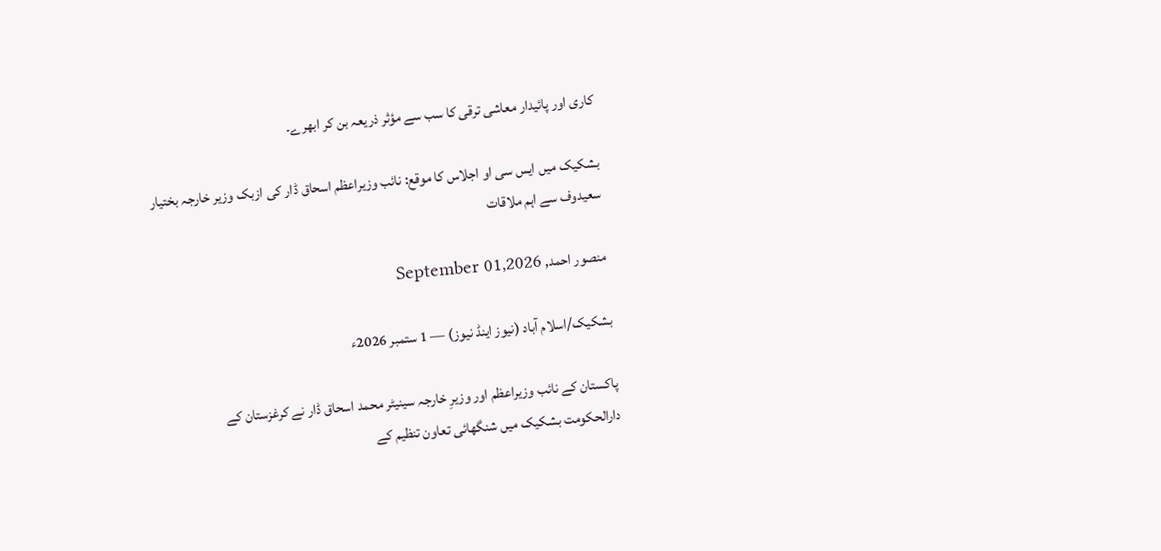کاری اور پائیدار معاشی ترقی کا سب سے مؤثر ذریعہ بن کر ابھرے۔

بشکیک میں ایس سی او اجلاس کا موقع: نائب وزیراعظم اسحاق ڈار کی ازبک وزیر خارجہ بختیار سعیدوف سے اہم ملاقات

منصور احمد, September 01,2026

بشکیک/اسلام آباد (نیوز اینڈ نیوز) — 1 ستمبر 2026ء

پاکستان کے نائب وزیراعظم اور وزیرِ خارجہ سینیٹر محمد اسحاق ڈار نے کرغزستان کے دارالحکومت بشکیک میں شنگھائی تعاون تنظیم کے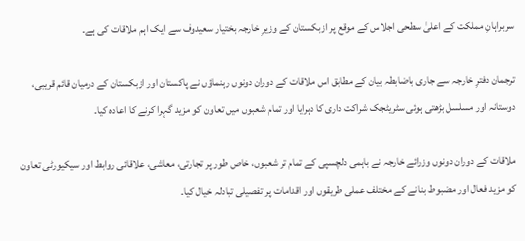سربراہانِ مملکت کے اعلیٰ سطحی اجلاس کے موقع پر ازبکستان کے وزیرِ خارجہ بختیار سعیدوف سے ایک اہم ملاقات کی ہے۔

ترجمان دفترِ خارجہ سے جاری باضابطہ بیان کے مطابق اس ملاقات کے دوران دونوں رہنماؤں نے پاکستان اور ازبکستان کے درمیان قائم قریبی، دوستانہ اور مسلسل بڑھتی ہوئی سٹریٹجک شراکت داری کا دہرایا اور تمام شعبوں میں تعاون کو مزید گہرا کرنے کا اعادہ کیا۔

ملاقات کے دوران دونوں وزرائے خارجہ نے باہمی دلچسپی کے تمام تر شعبوں، خاص طور پر تجارتی، معاشی، علاقائی روابط اور سیکیورٹی تعاون کو مزید فعال اور مضبوط بنانے کے مختلف عملی طریقوں اور اقدامات پر تفصیلی تبادلہ خیال کیا۔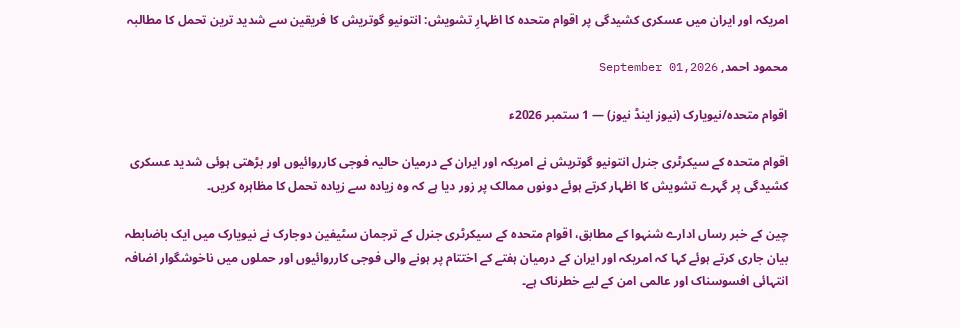امریکہ اور ایران میں عسکری کشیدگی پر اقوام متحدہ کا اظہارِ تشویش: انتونیو گوتریش کا فریقین سے شدید ترین تحمل کا مطالبہ

محمود احمد, September 01,2026

اقوام متحدہ/نیویارک (نیوز اینڈ نیوز) — 1 ستمبر 2026ء

اقوام متحدہ کے سیکرٹری جنرل انتونیو گوتریش نے امریکہ اور ایران کے درمیان حالیہ فوجی کارروائیوں اور بڑھتی ہوئی شدید عسکری کشیدگی پر گہرے تشویش کا اظہار کرتے ہوئے دونوں ممالک پر زور دیا ہے کہ وہ زیادہ سے زیادہ تحمل کا مظاہرہ کریں۔

چین کے خبر رساں ادارے شنہوا کے مطابق، اقوام متحدہ کے سیکرٹری جنرل کے ترجمان سٹیفین دوجارک نے نیویارک میں ایک باضابطہ بیان جاری کرتے ہوئے کہا کہ امریکہ اور ایران کے درمیان ہفتے کے اختتام پر ہونے والی فوجی کارروائیوں اور حملوں میں ناخوشگوار اضافہ انتہائی افسوسناک اور عالمی امن کے لیے خطرناک ہے۔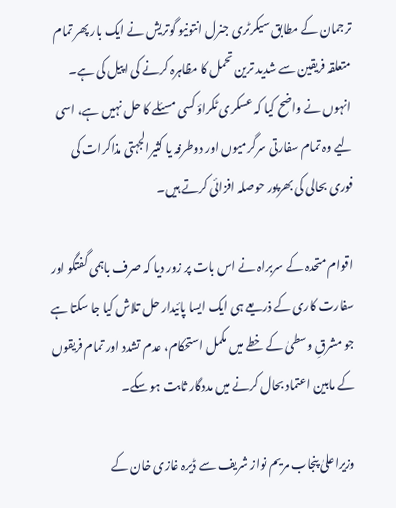ترجمان کے مطابق سیکرٹری جنرل انتونیو گوتریش نے ایک بار پھر تمام متعلقہ فریقین سے شدید ترین تحمل کا مظاہرہ کرنے کی اپیل کی ہے۔ انہوں نے واضح کیا کہ عسکری ٹکراؤ کسی مسئلے کا حل نہیں ہے، اسی لیے وہ تمام سفارتی سرگرمیوں اور دوطرفہ یا کثیرالجہتی مذاکرات کی فوری بحالی کی بھرپور حوصلہ افزائی کرتے ہیں۔

اقوام متحدہ کے سربراہ نے اس بات پر زور دیا کہ صرف باہمی گفتگو اور سفارت کاری کے ذریعے ہی ایک ایسا پائیدار حل تلاش کیا جا سکتا ہے جو مشرقِ وسطیٰ کے خطے میں مکمل استحکام، عدم تشدد اور تمام فریقوں کے مابین اعتماد بحال کرنے میں مددگار ثابت ہو سکے۔

وزیراعلیٰ پنجاب مریم نواز شریف سے ڈیرہ غازی خان کے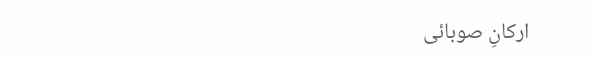ارکانِ صوبائی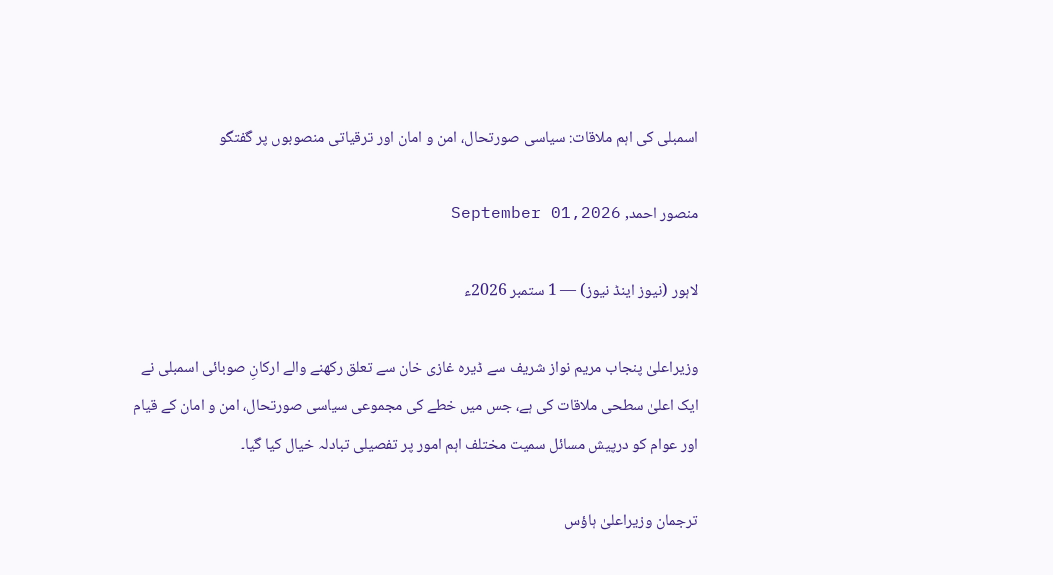اسمبلی کی اہم ملاقات: سیاسی صورتحال، امن و امان اور ترقیاتی منصوبوں پر گفتگو

منصور احمد, September 01,2026

لاہور (نیوز اینڈ نیوز) — 1 ستمبر 2026ء

وزیراعلیٰ پنجاب مریم نواز شریف سے ڈیرہ غازی خان سے تعلق رکھنے والے ارکانِ صوبائی اسمبلی نے ایک اعلیٰ سطحی ملاقات کی ہے، جس میں خطے کی مجموعی سیاسی صورتحال، امن و امان کے قیام اور عوام کو درپیش مسائل سمیت مختلف اہم امور پر تفصیلی تبادلہ خیال کیا گیا۔

ترجمان وزیراعلیٰ ہاؤس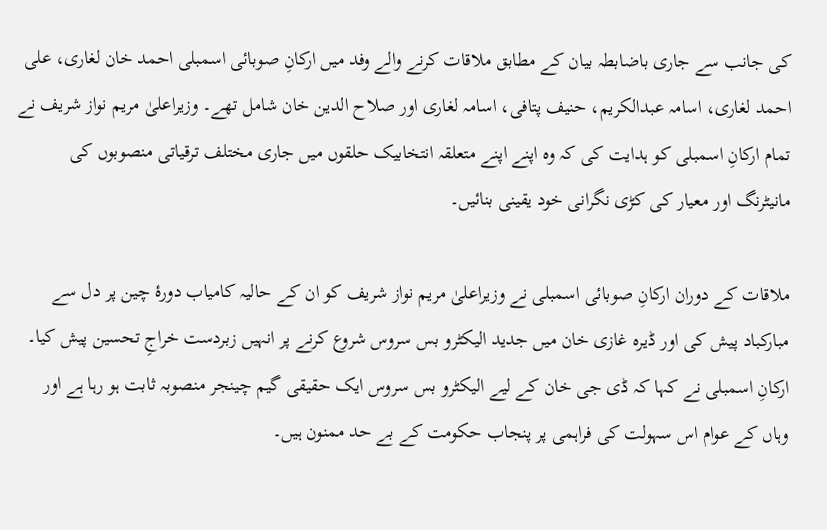کی جانب سے جاری باضابطہ بیان کے مطابق ملاقات کرنے والے وفد میں ارکانِ صوبائی اسمبلی احمد خان لغاری، علی احمد لغاری، اسامہ عبدالکریم، حنیف پتافی، اسامہ لغاری اور صلاح الدین خان شامل تھے۔ وزیراعلیٰ مریم نواز شریف نے تمام ارکانِ اسمبلی کو ہدایت کی کہ وہ اپنے اپنے متعلقہ انتخابیک حلقوں میں جاری مختلف ترقیاتی منصوبوں کی مانیٹرنگ اور معیار کی کڑی نگرانی خود یقینی بنائیں۔

ملاقات کے دوران ارکانِ صوبائی اسمبلی نے وزیراعلیٰ مریم نواز شریف کو ان کے حالیہ کامیاب دورۂ چین پر دل سے مبارکباد پیش کی اور ڈیرہ غازی خان میں جدید الیکٹرو بس سروس شروع کرنے پر انہیں زبردست خراجِ تحسین پیش کیا۔ ارکانِ اسمبلی نے کہا کہ ڈی جی خان کے لیے الیکٹرو بس سروس ایک حقیقی گیم چینجر منصوبہ ثابت ہو رہا ہے اور وہاں کے عوام اس سہولت کی فراہمی پر پنجاب حکومت کے بے حد ممنون ہیں۔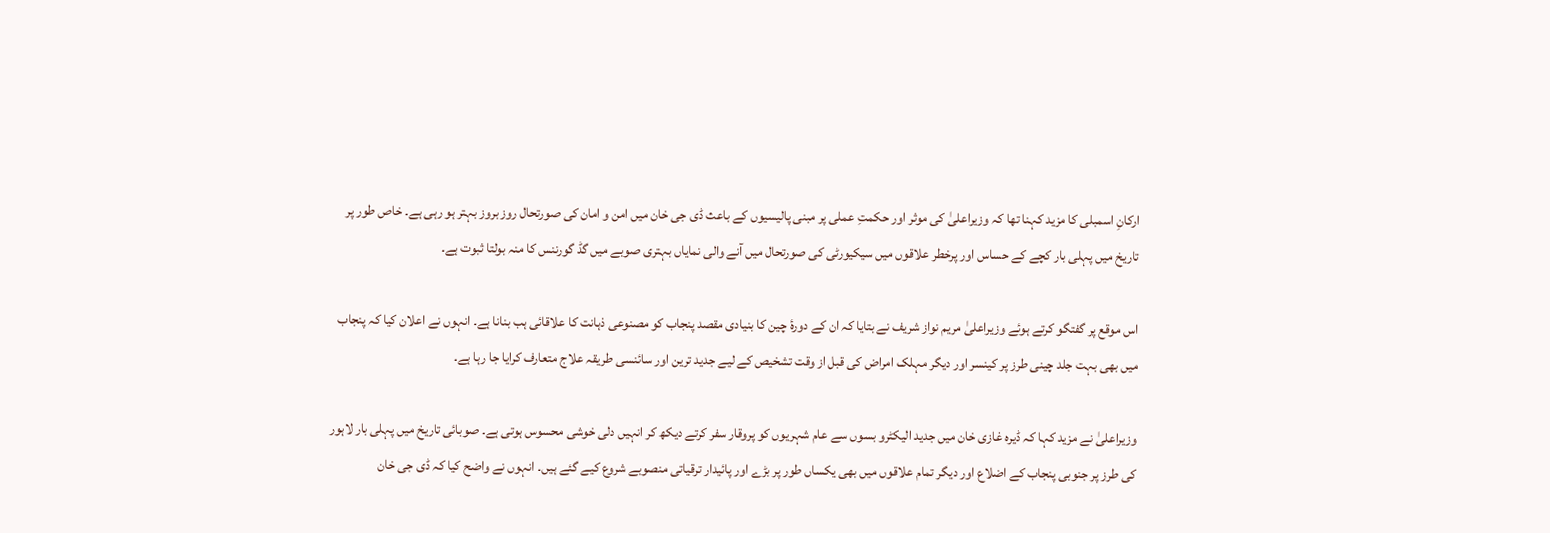ارکانِ اسمبلی کا مزید کہنا تھا کہ وزیراعلیٰ کی موثر اور حکمتِ عملی پر مبنی پالیسیوں کے باعث ڈی جی خان میں امن و امان کی صورتحال روز بروز بہتر ہو رہی ہے۔ خاص طور پر تاریخ میں پہلی بار کچے کے حساس اور پرخطر علاقوں میں سیکیورٹی کی صورتحال میں آنے والی نمایاں بہتری صوبے میں گڈ گورننس کا منہ بولتا ثبوت ہے۔

اس موقع پر گفتگو کرتے ہوئے وزیراعلیٰ مریم نواز شریف نے بتایا کہ ان کے دورۂ چین کا بنیادی مقصد پنجاب کو مصنوعی ذہانت کا علاقائی ہب بنانا ہے۔ انہوں نے اعلان کیا کہ پنجاب میں بھی بہت جلد چینی طرز پر کینسر اور دیگر مہلک امراض کی قبل از وقت تشخیص کے لیے جدید ترین اور سائنسی طریقہ علاج متعارف کرایا جا رہا ہے۔

وزیراعلیٰ نے مزید کہا کہ ڈیرہ غازی خان میں جدید الیکٹرو بسوں سے عام شہریوں کو پروقار سفر کرتے دیکھ کر انہیں دلی خوشی محسوس ہوتی ہے۔ صوبائی تاریخ میں پہلی بار لاہور کی طرز پر جنوبی پنجاب کے اضلاع اور دیگر تمام علاقوں میں بھی یکساں طور پر بڑے اور پائیدار ترقیاتی منصوبے شروع کیے گئے ہیں۔ انہوں نے واضح کیا کہ ڈی جی خان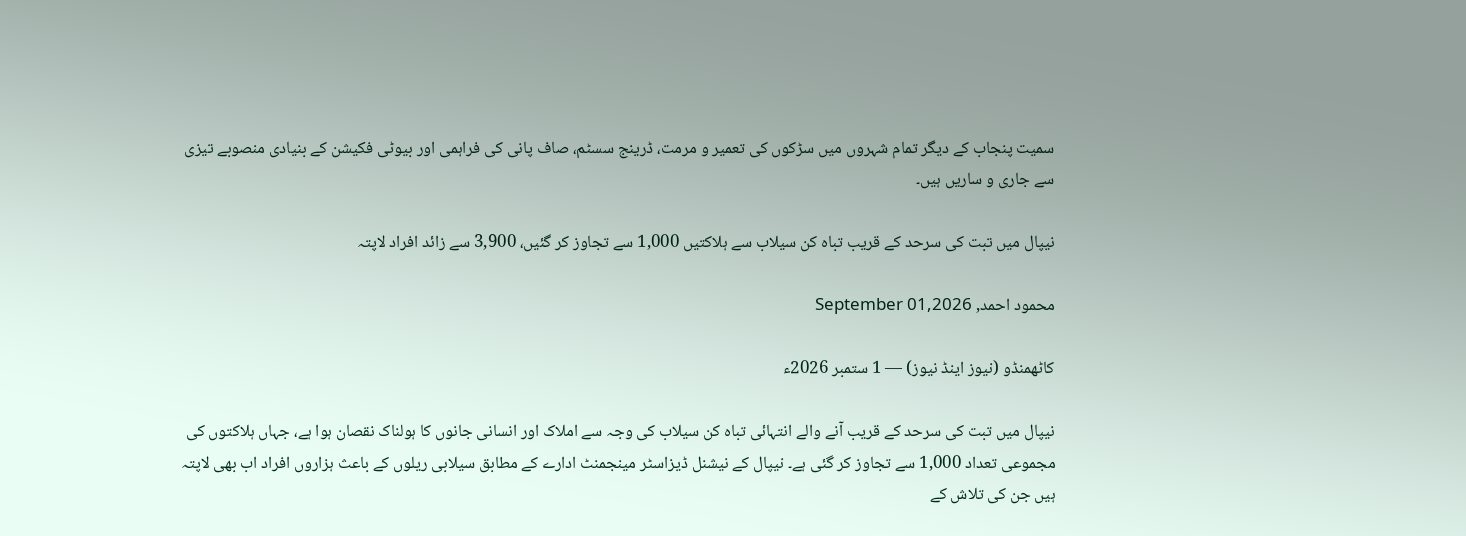سمیت پنجاب کے دیگر تمام شہروں میں سڑکوں کی تعمیر و مرمت، ڈرینج سسٹم، صاف پانی کی فراہمی اور بیوٹی فکیشن کے بنیادی منصوبے تیزی سے جاری و ساریں ہیں۔

نیپال میں تبت کی سرحد کے قریب تباہ کن سیلاب سے ہلاکتیں 1,000 سے تجاوز کر گئیں، 3,900 سے زائد افراد لاپتہ

محمود احمد, September 01,2026

کاٹھمنڈو (نیوز اینڈ نیوز) — 1 ستمبر 2026ء

نیپال میں تبت کی سرحد کے قریب آنے والے انتہائی تباہ کن سیلاب کی وجہ سے املاک اور انسانی جانوں کا ہولناک نقصان ہوا ہے، جہاں ہلاکتوں کی مجموعی تعداد 1,000 سے تجاوز کر گئی ہے۔ نیپال کے نیشنل ڈیزاسٹر مینجمنٹ ادارے کے مطابق سیلابی ریلوں کے باعث ہزاروں افراد اب بھی لاپتہ ہیں جن کی تلاش کے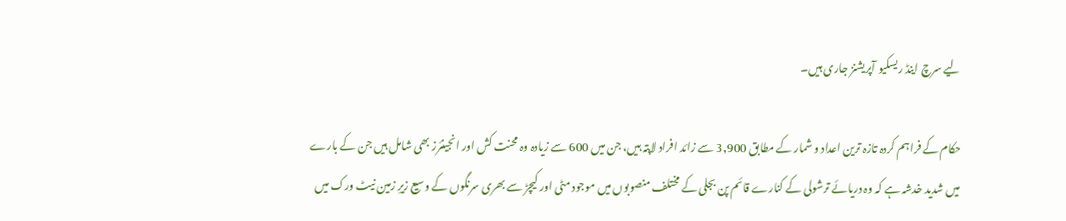لیے سرچ اینڈ ریسکیو آپریشنز جاری ہیں۔

حکام کے فراہم کردہ تازہ ترین اعداد و شمار کے مطابق 3,900 سے زائد افراد لاپتہ ہیں، جن میں 600 سے زیادہ وہ محنت کش اور انجینئرز بھی شامل ہیں جن کے بارے میں شدید خدشہ ہے کہ وہ دریائے ترشولی کے کنارے قائم پن بجلی کے مختلف منصوبوں میں موجود مٹی اور کیچڑ سے بھری سرنگوں کے وسیع زیرِ زمین نیٹ ورک میں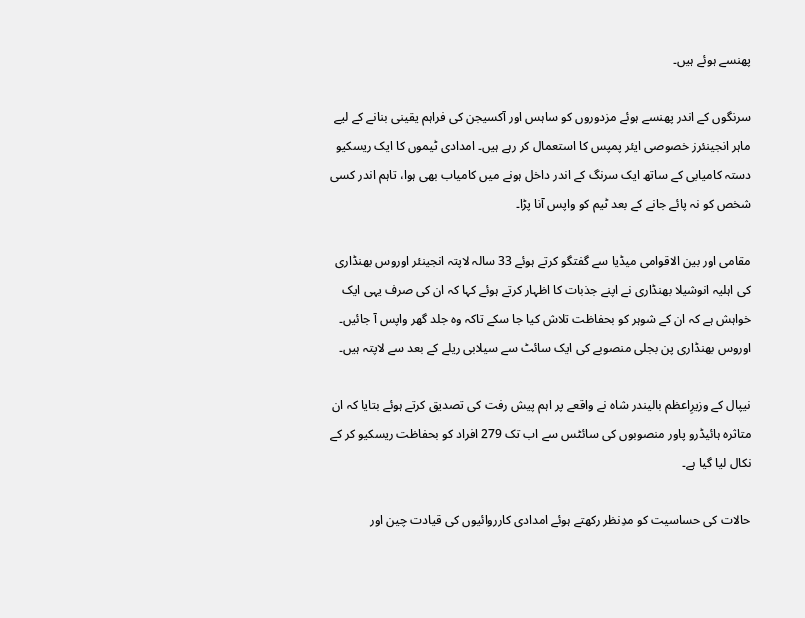پھنسے ہوئے ہیں۔

سرنگوں کے اندر پھنسے ہوئے مزدوروں کو ساہس اور آکسیجن کی فراہم یقینی بنانے کے لیے ماہر انجینئرز خصوصی ایئر پمپس کا استعمال کر رہے ہیں۔ امدادی ٹیموں کا ایک ریسکیو دستہ کامیابی کے ساتھ ایک سرنگ کے اندر داخل ہونے میں کامیاب بھی ہوا، تاہم اندر کسی شخص کو نہ پائے جانے کے بعد ٹیم کو واپس آنا پڑا۔

مقامی اور بین الاقوامی میڈیا سے گفتگو کرتے ہوئے 33 سالہ لاپتہ انجینئر اوروس بھنڈاری کی اہلیہ انوشیلا بھنڈاری نے اپنے جذبات کا اظہار کرتے ہوئے کہا کہ ان کی صرف یہی ایک خواہش ہے کہ ان کے شوہر کو بحفاظت تلاش کیا جا سکے تاکہ وہ جلد گھر واپس آ جائیں۔ اوروس بھنڈاری پن بجلی منصوبے کی ایک سائٹ سے سیلابی ریلے کے بعد سے لاپتہ ہیں۔

نیپال کے وزیرِاعظم بالیندر شاہ نے واقعے پر اہم پیش رفت کی تصدیق کرتے ہوئے بتایا کہ ان متاثرہ ہائیڈرو پاور منصوبوں کی سائٹس سے اب تک 279 افراد کو بحفاظت ریسکیو کر کے نکال لیا گیا ہے۔

حالات کی حساسیت کو مدِنظر رکھتے ہوئے امدادی کارروائیوں کی قیادت چین اور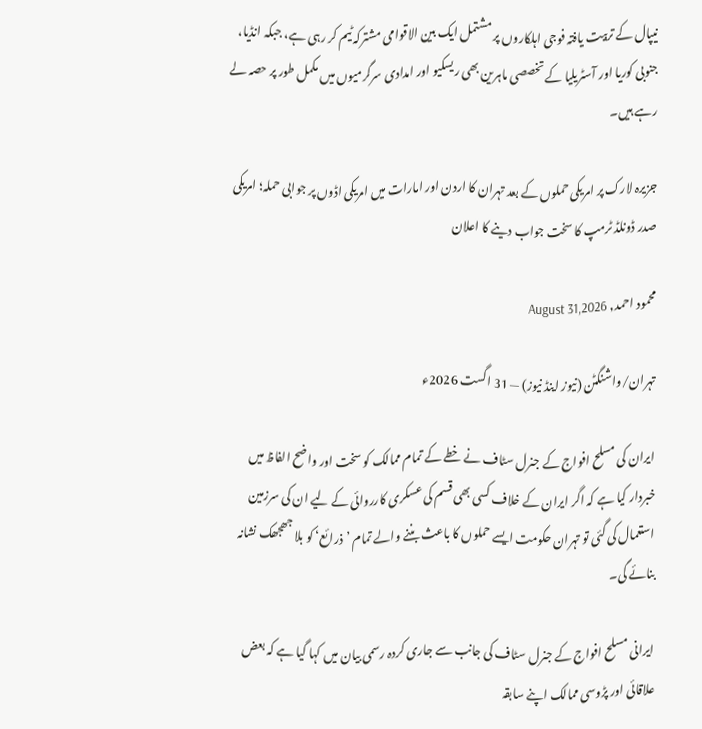نیپال کے تربیت یافتہ فوجی اہلکاروں پر مشتمل ایک بین الاقوامی مشترکہ ٹیم کر رہی ہے، جبکہ انڈیا، جنوبی کوریا اور آسٹریلیا کے تخصصی ماہرین بھی ریسکیو اور امدادی سرگرمیوں میں مکمل طور پر حصہ لے رہے ہیں۔

جزیرہ لارک پر امریکی حملوں کے بعد تہران کا اردن اور امارات میں امریکی اڈوں پر جوابی حملہ؛ امریکی صدر ڈونلڈ ٹرمپ کا سخت جواب دینے کا اعلان

محمود احمد, August 31,2026

تہران/واشنگٹن (نیوز اینڈ نیوز) — 31 اگست 2026ء

ایران کی مسلح افواج کے جنرل سٹاف نے خطے کے تمام ممالک کو سخت اور واضح الفاظ میں خبردار کیا ہے کہ اگر ایران کے خلاف کسی بھی قسم کی عسکری کارروائی کے لیے ان کی سرزمین استعمال کی گئی تو تہران حکومت ایسے حملوں کا باعث بننے والے تمام ’ذرائع‘ کو بلا جھجھک نشانہ بنائے گی۔

ایرانی مسلح افواج کے جنرل سٹاف کی جانب سے جاری کردہ رسمی بیان میں کہا گیا ہے کہ بعض علاقائی اور پڑوسی ممالک اپنے سابقہ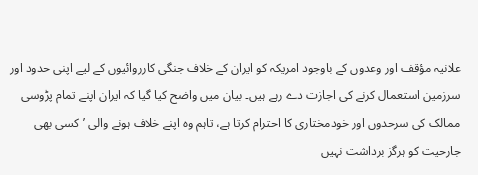علانیہ مؤقف اور وعدوں کے باوجود امریکہ کو ایران کے خلاف جنگی کارروائیوں کے لیے اپنی حدود اور سرزمین استعمال کرنے کی اجازت دے رہے ہیں۔ بیان میں واضح کیا گیا کہ ایران اپنے تمام پڑوسی ممالک کی سرحدوں اور خودمختاری کا احترام کرتا ہے، تاہم وہ اپنے خلاف ہونے والی ’کسی بھی جارحیت کو ہرگز برداشت نہیں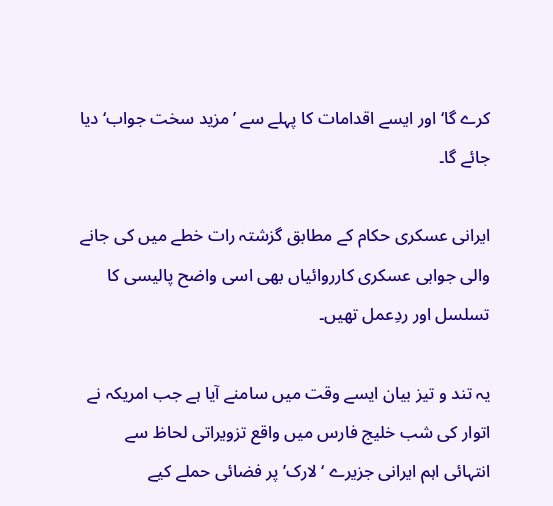کرے گا‘ اور ایسے اقدامات کا پہلے سے ’مزید سخت جواب‘ دیا جائے گا۔

ایرانی عسکری حکام کے مطابق گزشتہ رات خطے میں کی جانے والی جوابی عسکری کارروائیاں بھی اسی واضح پالیسی کا تسلسل اور ردِعمل تھیں۔

یہ تند و تیز بیان ایسے وقت میں سامنے آیا ہے جب امریکہ نے اتوار کی شب خلیج فارس میں واقع تزویراتی لحاظ سے انتہائی اہم ایرانی جزیرے ‘لارک’ پر فضائی حملے کیے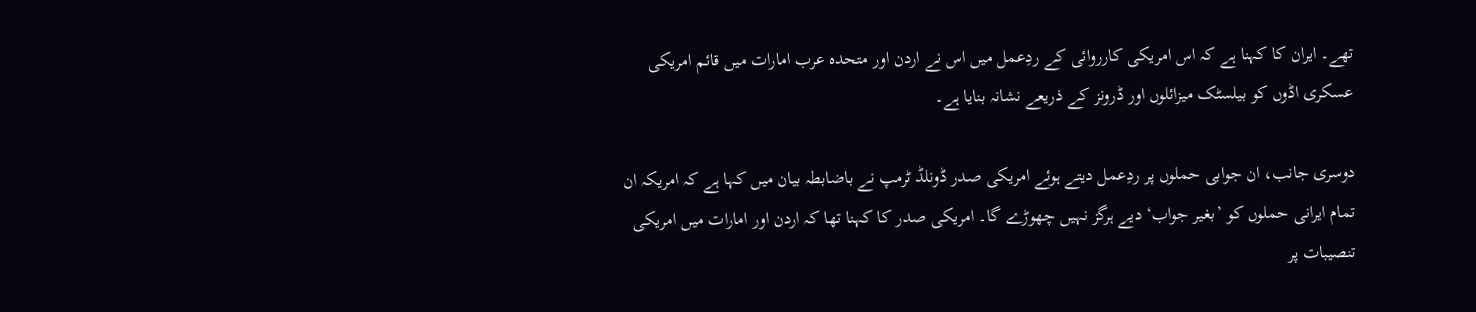تھے۔ ایران کا کہنا ہے کہ اس امریکی کارروائی کے ردِعمل میں اس نے اردن اور متحدہ عرب امارات میں قائم امریکی عسکری اڈوں کو بیلسٹک میزائلوں اور ڈرونز کے ذریعے نشانہ بنایا ہے۔

دوسری جانب، ان جوابی حملوں پر ردِعمل دیتے ہوئے امریکی صدر ڈونلڈ ٹرمپ نے باضابطہ بیان میں کہا ہے کہ امریکہ ان تمام ایرانی حملوں کو ’بغیر جواب‘ دیے ہرگز نہیں چھوڑے گا۔ امریکی صدر کا کہنا تھا کہ اردن اور امارات میں امریکی تنصیبات پر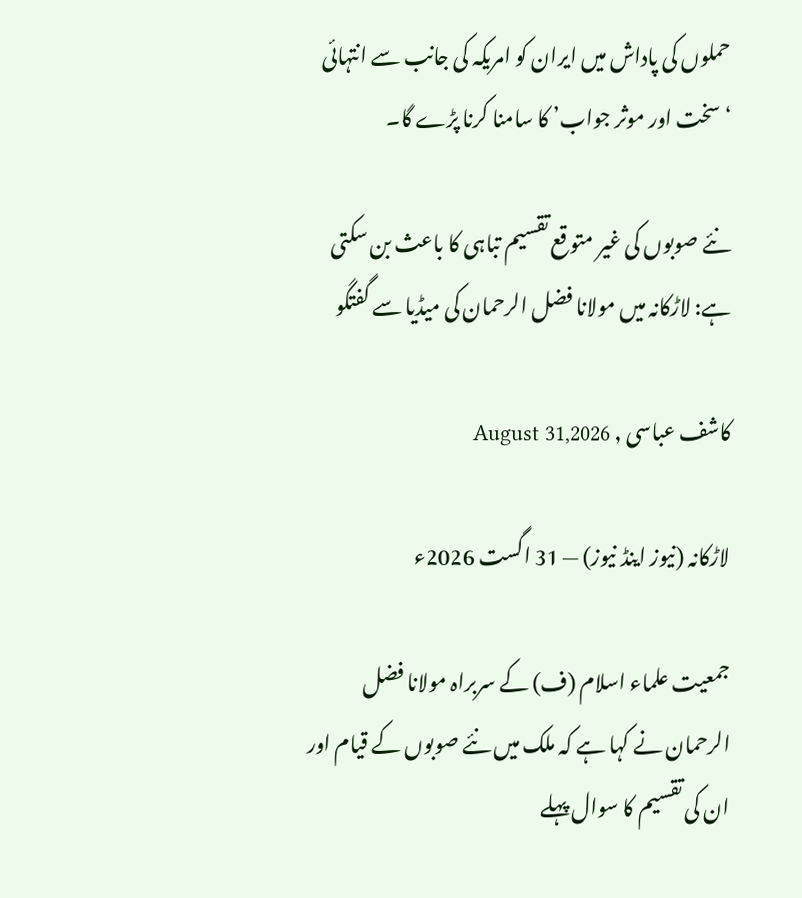حملوں کی پاداش میں ایران کو امریکہ کی جانب سے انتہائی ‘سخت اور موثر جواب’ کا سامنا کرنا پڑے گا۔

نئے صوبوں کی غیر متوقع تقسیم تباہی کا باعث بن سکتی ہے: لاڑکانہ میں مولانا فضل الرحمان کی میڈیا سے گفتگو

کاشف عباسی , August 31,2026

لاڑکانہ (نیوز اینڈ نیوز) — 31 اگست 2026ء

جمعیت علماء اسلام (ف) کے سربراہ مولانا فضل الرحمان نے کہا ہے کہ ملک میں نئے صوبوں کے قیام اور ان کی تقسیم کا سوال پہلے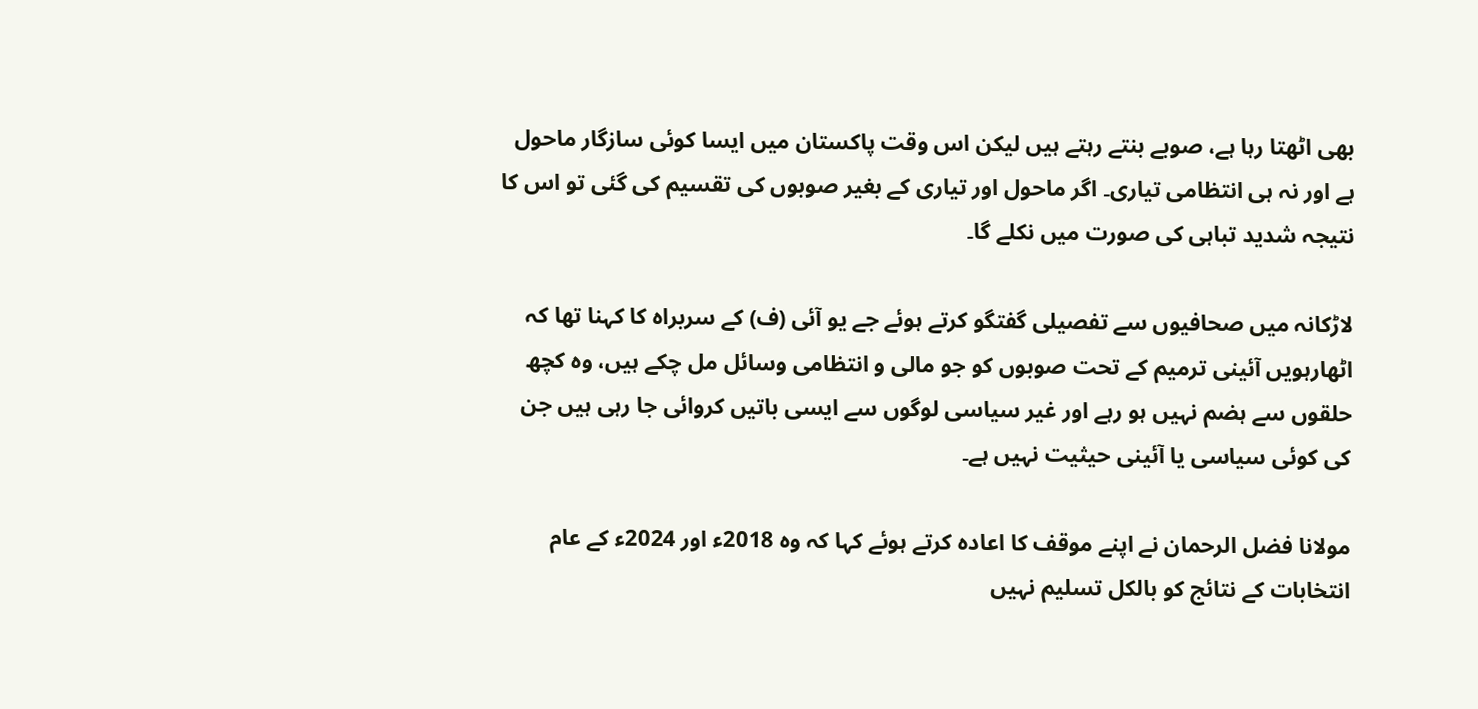بھی اٹھتا رہا ہے، صوبے بنتے رہتے ہیں لیکن اس وقت پاکستان میں ایسا کوئی سازگار ماحول ہے اور نہ ہی انتظامی تیاری۔ اگر ماحول اور تیاری کے بغیر صوبوں کی تقسیم کی گئی تو اس کا نتیجہ شدید تباہی کی صورت میں نکلے گا۔

لاڑکانہ میں صحافیوں سے تفصیلی گفتگو کرتے ہوئے جے یو آئی (ف) کے سربراہ کا کہنا تھا کہ اٹھارہویں آئینی ترمیم کے تحت صوبوں کو جو مالی و انتظامی وسائل مل چکے ہیں، وہ کچھ حلقوں سے ہضم نہیں ہو رہے اور غیر سیاسی لوگوں سے ایسی باتیں کروائی جا رہی ہیں جن کی کوئی سیاسی یا آئینی حیثیت نہیں ہے۔

مولانا فضل الرحمان نے اپنے موقف کا اعادہ کرتے ہوئے کہا کہ وہ 2018ء اور 2024ء کے عام انتخابات کے نتائج کو بالکل تسلیم نہیں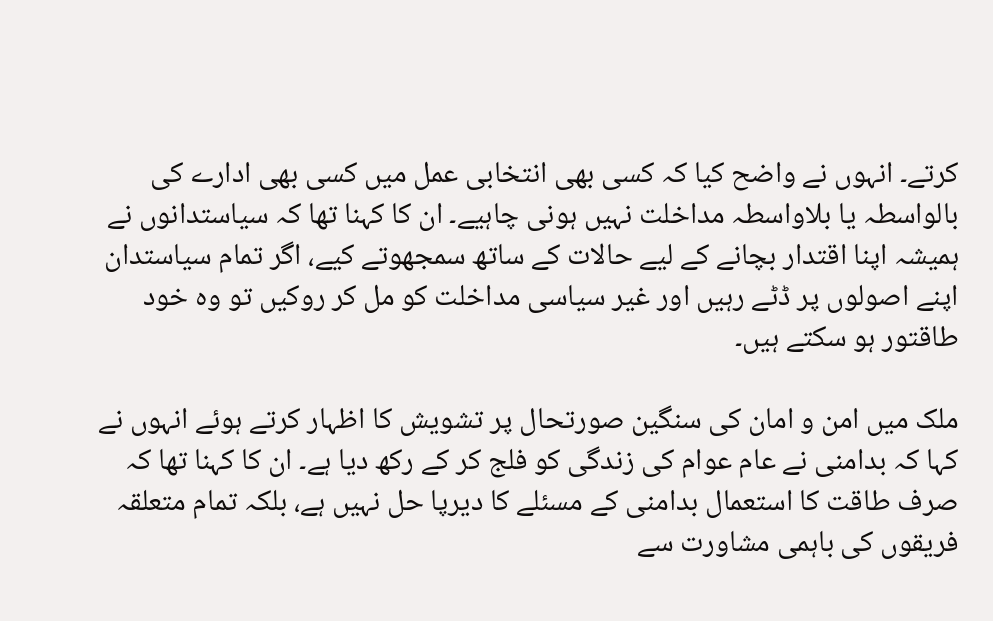کرتے۔ انہوں نے واضح کیا کہ کسی بھی انتخابی عمل میں کسی بھی ادارے کی بالواسطہ یا بلاواسطہ مداخلت نہیں ہونی چاہیے۔ ان کا کہنا تھا کہ سیاستدانوں نے ہمیشہ اپنا اقتدار بچانے کے لیے حالات کے ساتھ سمجھوتے کیے، اگر تمام سیاستدان اپنے اصولوں پر ڈٹے رہیں اور غیر سیاسی مداخلت کو مل کر روکیں تو وہ خود طاقتور ہو سکتے ہیں۔

ملک میں امن و امان کی سنگین صورتحال پر تشویش کا اظہار کرتے ہوئے انہوں نے کہا کہ بدامنی نے عام عوام کی زندگی کو فلج کر کے رکھ دیا ہے۔ ان کا کہنا تھا کہ صرف طاقت کا استعمال بدامنی کے مسئلے کا دیرپا حل نہیں ہے، بلکہ تمام متعلقہ فریقوں کی باہمی مشاورت سے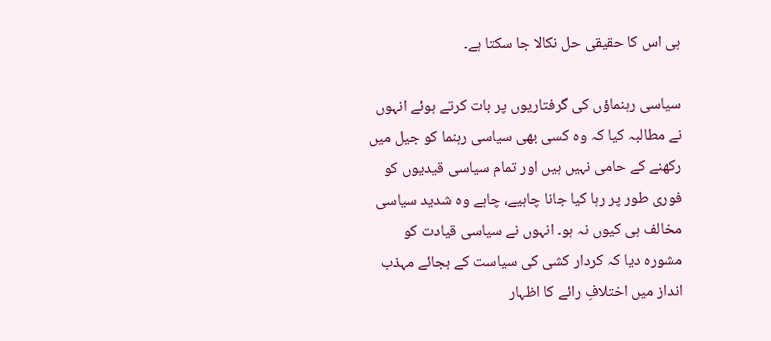ہی اس کا حقیقی حل نکالا جا سکتا ہے۔

سیاسی رہنماؤں کی گرفتاریوں پر بات کرتے ہوئے انہوں نے مطالبہ کیا کہ وہ کسی بھی سیاسی رہنما کو جیل میں رکھنے کے حامی نہیں ہیں اور تمام سیاسی قیدیوں کو فوری طور پر رہا کیا جانا چاہیے، چاہے وہ شدید سیاسی مخالف ہی کیوں نہ ہو۔ انہوں نے سیاسی قیادت کو مشورہ دیا کہ کردار کشی کی سیاست کے بجائے مہذب انداز میں اختلافِ رائے کا اظہار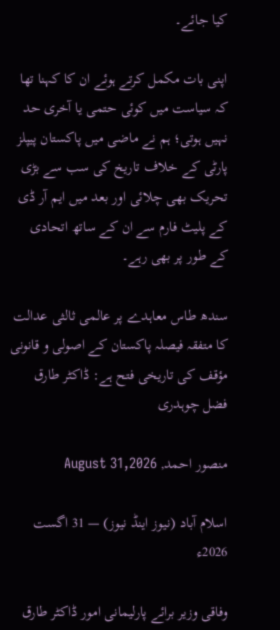کیا جائے۔

اپنی بات مکمل کرتے ہوئے ان کا کہنا تھا کہ سیاست میں کوئی حتمی یا آخری حد نہیں ہوتی؛ ہم نے ماضی میں پاکستان پیپلز پارٹی کے خلاف تاریخ کی سب سے بڑی تحریک بھی چلائی اور بعد میں ایم آر ڈی کے پلیٹ فارم سے ان کے ساتھ اتحادی کے طور پر بھی رہے۔

سندھ طاس معاہدے پر عالمی ثالثی عدالت کا متفقہ فیصلہ پاکستان کے اصولی و قانونی مؤقف کی تاریخی فتح ہے: ڈاکٹر طارق فضل چوہدری

منصور احمد, August 31,2026

اسلام آباد (نیوز اینڈ نیوز) — 31 اگست 2026ء

وفاقی وزیر برائے پارلیمانی امور ڈاکٹر طارق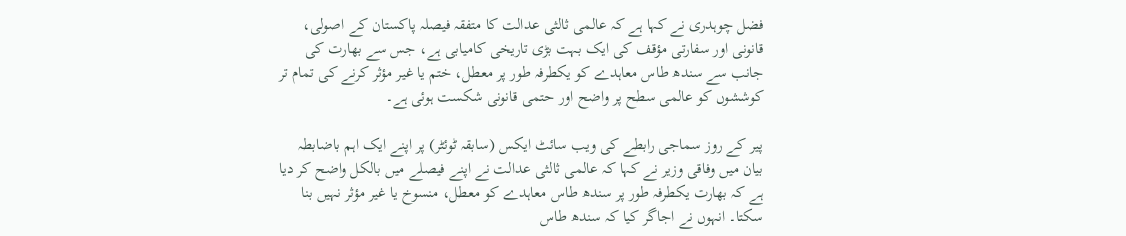فضل چوہدری نے کہا ہے کہ عالمی ثالثی عدالت کا متفقہ فیصلہ پاکستان کے اصولی، قانونی اور سفارتی مؤقف کی ایک بہت بڑی تاریخی کامیابی ہے، جس سے بھارت کی جانب سے سندھ طاس معاہدے کو یکطرفہ طور پر معطل، ختم یا غیر مؤثر کرنے کی تمام تر کوششوں کو عالمی سطح پر واضح اور حتمی قانونی شکست ہوئی ہے۔

پیر کے روز سماجی رابطے کی ویب سائٹ ایکس (سابقہ ٹوئٹر) پر اپنے ایک اہم باضابطہ بیان میں وفاقی وزیر نے کہا کہ عالمی ثالثی عدالت نے اپنے فیصلے میں بالکل واضح کر دیا ہے کہ بھارت یکطرفہ طور پر سندھ طاس معاہدے کو معطل، منسوخ یا غیر مؤثر نہیں بنا سکتا۔ انہوں نے اجاگر کیا کہ سندھ طاس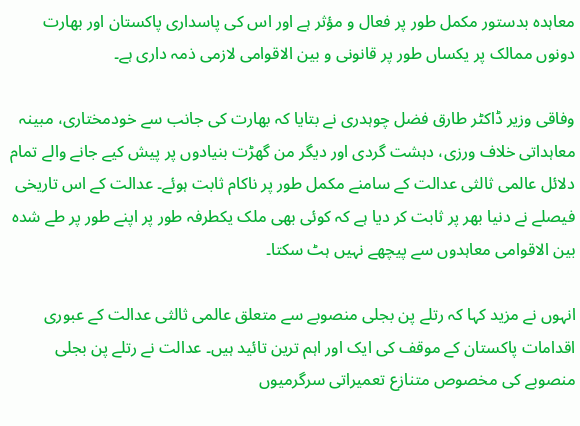معاہدہ بدستور مکمل طور پر فعال و مؤثر ہے اور اس کی پاسداری پاکستان اور بھارت دونوں ممالک پر یکساں طور پر قانونی و بین الاقوامی لازمی ذمہ داری ہے۔

وفاقی وزیر ڈاکٹر طارق فضل چوہدری نے بتایا کہ بھارت کی جانب سے خودمختاری، مبینہ معاہداتی خلاف ورزی، دہشت گردی اور دیگر من گھڑت بنیادوں پر پیش کیے جانے والے تمام دلائل عالمی ثالثی عدالت کے سامنے مکمل طور پر ناکام ثابت ہوئے۔ عدالت کے اس تاریخی فیصلے نے دنیا بھر پر ثابت کر دیا ہے کہ کوئی بھی ملک یکطرفہ طور پر اپنے طور پر طے شدہ بین الاقوامی معاہدوں سے پیچھے نہیں ہٹ سکتا۔

انہوں نے مزید کہا کہ رتلے پن بجلی منصوبے سے متعلق عالمی ثالثی عدالت کے عبوری اقدامات پاکستان کے موقف کی ایک اور اہم ترین تائید ہیں۔ عدالت نے رتلے پن بجلی منصوبے کی مخصوص متنازع تعمیراتی سرگرمیوں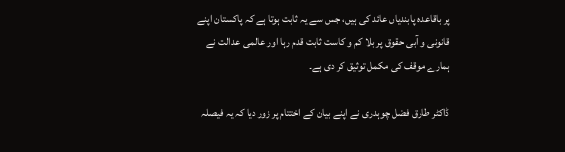پر باقاعدہ پابندیاں عائد کی ہیں، جس سے یہ ثابت ہوتا ہے کہ پاکستان اپنے قانونی و آبی حقوق پر بلا کم و کاست ثابت قدم رہا اور عالمی عدالت نے ہمارے موقف کی مکمل توثیق کر دی ہے۔

ڈاکٹر طارق فضل چوہدری نے اپنے بیان کے اختتام پر زور دیا کہ یہ فیصلہ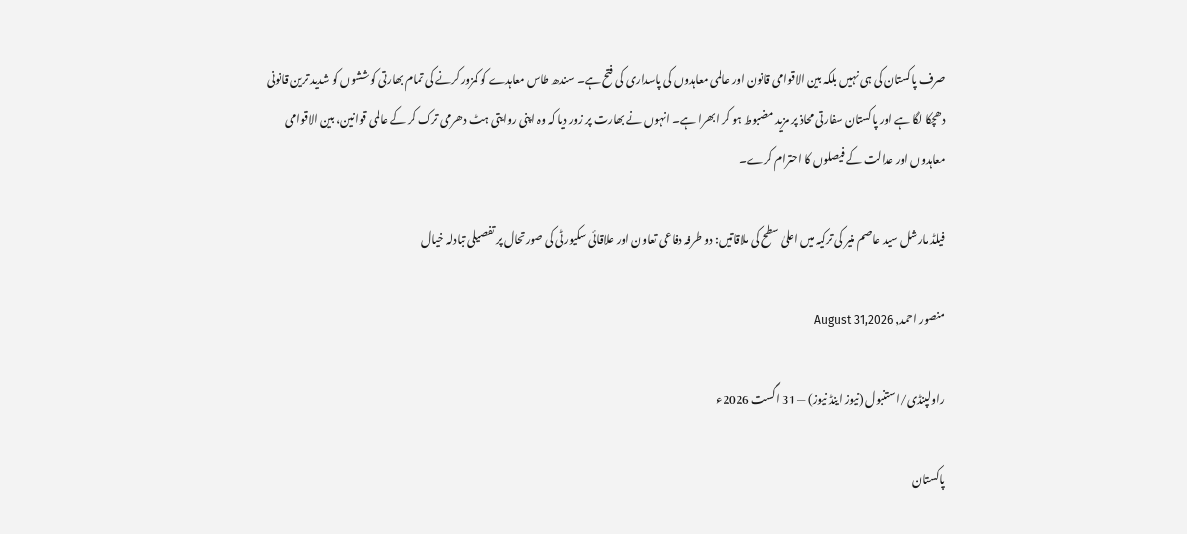صرف پاکستان کی ہی نہیں بلکہ بین الاقوامی قانون اور عالمی معاہدوں کی پاسداری کی فتح ہے۔ سندھ طاس معاہدے کو کمزور کرنے کی تمام بھارتی کوششوں کو شدید ترین قانونی دھچکا لگا ہے اور پاکستان سفارتی محاذ پر مزید مضبوط ہو کر ابھرا ہے۔ انہوں نے بھارت پر زور دیا کہ وہ اپنی روایتی ہٹ دھرمی ترک کر کے عالمی قوانین، بین الاقوامی معاہدوں اور عدالت کے فیصلوں کا احترام کرے۔

فیلڈ مارشل سید عاصم منیر کی ترکیہ میں اعلیٰ سطح کی ملاقاتیں: دو طرفہ دفاعی تعاون اور علاقائی سکیورٹی کی صورتحال پر تفصیلی تبادلہ خیال

منصور احمد, August 31,2026

راولپنڈی/استنبول (نیوز اینڈ نیوز) — 31 اگست 2026ء

پاکستان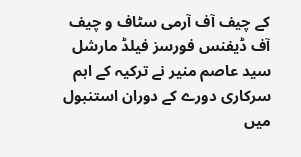کے چیف آف آرمی سٹاف و چیف آف ڈیفنس فورسز فیلڈ مارشل سید عاصم منیر نے ترکیہ کے اہم سرکاری دورے کے دوران استنبول میں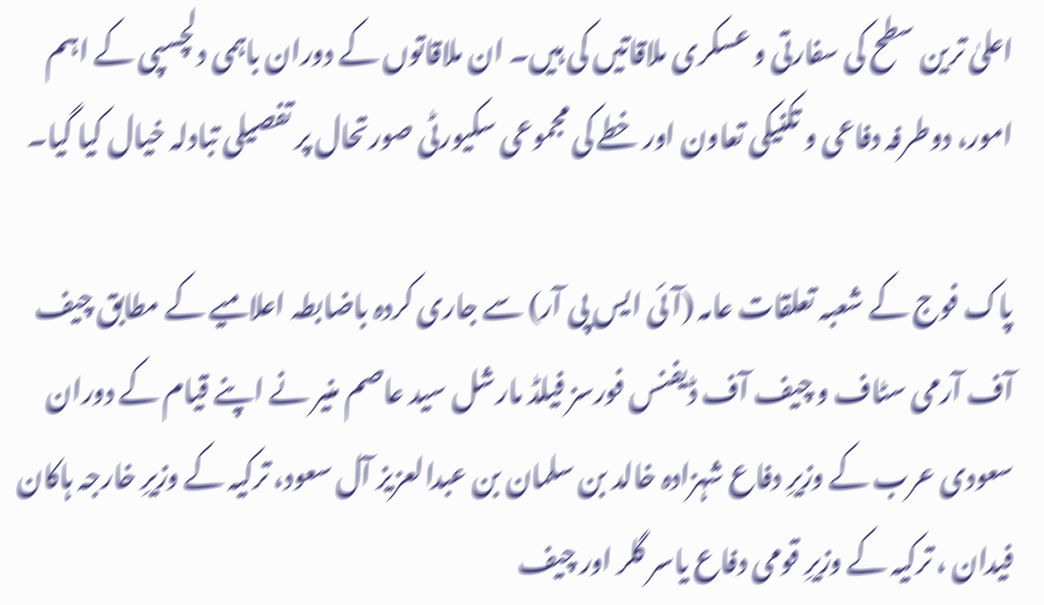اعلیٰ ترین سطح کی سفارتی و عسکری ملاقاتیں کی ہیں۔ ان ملاقاتوں کے دوران باہمی دلچسپی کے اہم امور، دوطرفہ دفاعی و تکنیکی تعاون اور خطے کی مجموعی سکیورٹی صورتحال پر تفصیلی تبادلہ خیال کیا گیا۔

پاک فوج کے شعبہ تعلقات عامہ (آئی ایس پی آر) سے جاری کردہ باضابطہ اعلامیے کے مطابق چیف آف آرمی سٹاف و چیف آف ڈیفنس فورسز فیلڈ مارشل سید عاصم منیر نے اپنے قیام کے دوران سعودی عرب کے وزیرِ دفاع شہزادہ خالد بن سلمان بن عبدالعزیز آل سعود، ترکیہ کے وزیرِ خارجہ ہاکان فیدان ، ترکیہ کے وزیرِ قومی دفاع یاسر گلر اور چیف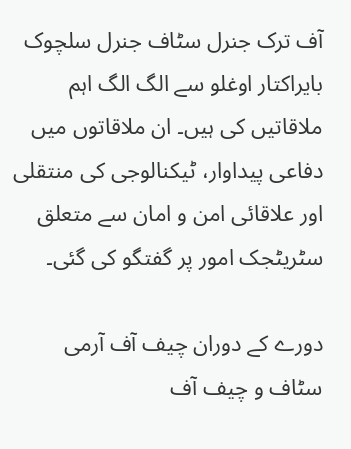آف ترک جنرل سٹاف جنرل سلچوک بایراکتار اوغلو سے الگ الگ اہم ملاقاتیں کی ہیں۔ ان ملاقاتوں میں دفاعی پیداوار، ٹیکنالوجی کی منتقلی اور علاقائی امن و امان سے متعلق سٹریٹجک امور پر گفتگو کی گئی۔

دورے کے دوران چیف آف آرمی سٹاف و چیف آف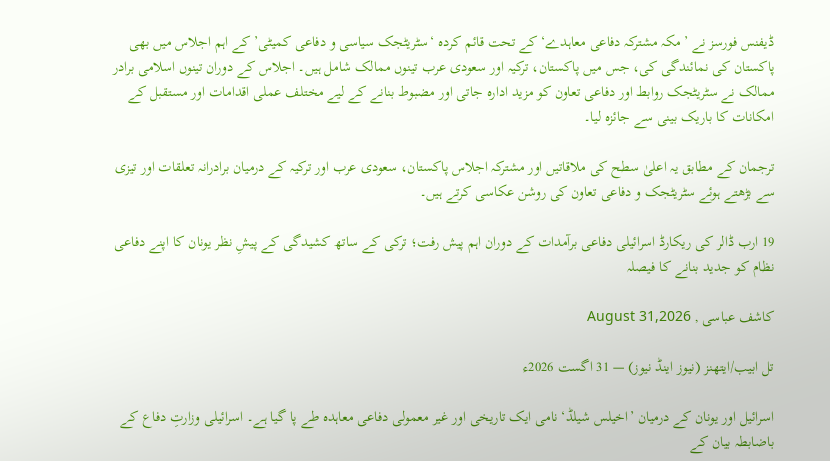ڈیفنس فورسز نے ’مکہ مشترکہ دفاعی معاہدے‘ کے تحت قائم کردہ ‘سٹریٹجک سیاسی و دفاعی کمیٹی’ کے اہم اجلاس میں بھی پاکستان کی نمائندگی کی، جس میں پاکستان، ترکیہ اور سعودی عرب تینوں ممالک شامل ہیں۔ اجلاس کے دوران تینوں اسلامی برادر ممالک نے سٹریٹجک روابط اور دفاعی تعاون کو مزید ادارہ جاتی اور مضبوط بنانے کے لیے مختلف عملی اقدامات اور مستقبل کے امکانات کا باریک بینی سے جائزہ لیا۔

ترجمان کے مطابق یہ اعلیٰ سطح کی ملاقاتیں اور مشترکہ اجلاس پاکستان، سعودی عرب اور ترکیہ کے درمیان برادرانہ تعلقات اور تیزی سے بڑھتے ہوئے سٹریٹجک و دفاعی تعاون کی روشن عکاسی کرتے ہیں۔

19 ارب ڈالر کی ریکارڈ اسرائیلی دفاعی برآمدات کے دوران اہم پیش رفت؛ ترکی کے ساتھ کشیدگی کے پیشِ نظر یونان کا اپنے دفاعی نظام کو جدید بنانے کا فیصلہ

کاشف عباسی , August 31,2026

تل ابیب/ایتھنز (نیوز اینڈ نیوز) — 31 اگست 2026ء

اسرائیل اور یونان کے درمیان ’اخیلس شیلڈ‘ نامی ایک تاریخی اور غیر معمولی دفاعی معاہدہ طے پا گیا ہے۔ اسرائیلی وزارتِ دفاع کے باضابطہ بیان کے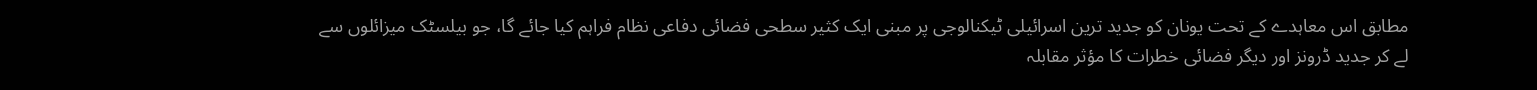مطابق اس معاہدے کے تحت یونان کو جدید ترین اسرائیلی ٹیکنالوجی پر مبنی ایک کثیر سطحی فضائی دفاعی نظام فراہم کیا جائے گا، جو بیلسٹک میزائلوں سے لے کر جدید ڈرونز اور دیگر فضائی خطرات کا مؤثر مقابلہ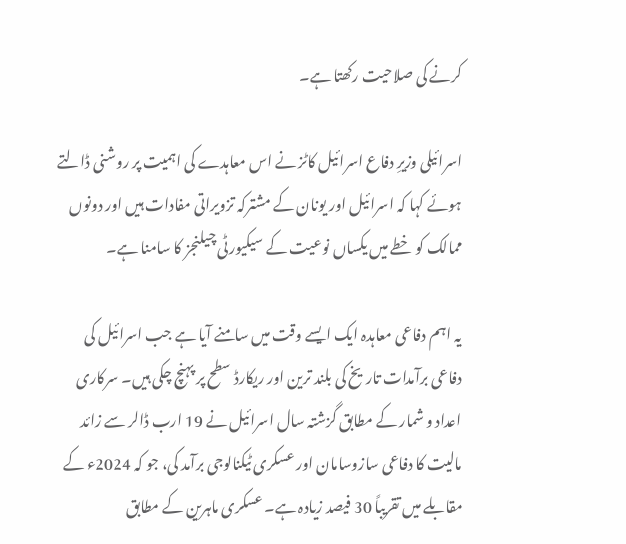کرنے کی صلاحیت رکھتا ہے۔

اسرائیلی وزیرِ دفاع اسرائیل کاٹز نے اس معاہدے کی اہمیت پر روشنی ڈالتے ہوئے کہا کہ اسرائیل اور یونان کے مشترکہ تزویراتی مفادات ہیں اور دونوں ممالک کو خطے میں یکساں نوعیت کے سیکیورٹی چیلنجز کا سامنا ہے۔

یہ اہم دفاعی معاہدہ ایک ایسے وقت میں سامنے آیا ہے جب اسرائیل کی دفاعی برآمدات تاریخ کی بلند ترین اور ریکارڈ سطح پر پہنچ چکی ہیں۔ سرکاری اعداد و شمار کے مطابق گزشتہ سال اسرائیل نے 19 ارب ڈالر سے زائد مالیت کا دفاعی سازوسامان اور عسکری ٹیکنالوجی برآمد کی، جو کہ 2024ء کے مقابلے میں تقریباً 30 فیصد زیادہ ہے۔ عسکری ماہرین کے مطابق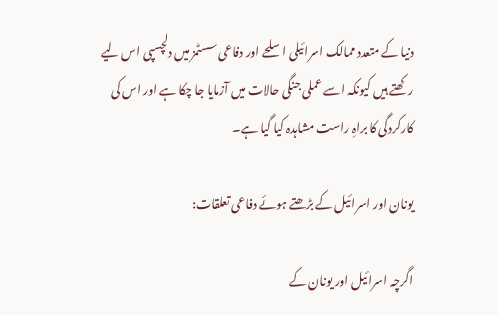دنیا کے متعدد ممالک اسرائیلی اسلحے اور دفاعی سسٹمز میں دلچسپی اس لیے رکھتے ہیں کیونکہ اسے عملی جنگی حالات میں آزمایا جا چکا ہے اور اس کی کارکردگی کا براہِ راست مشاہدہ کیا گیا ہے۔

یونان اور اسرائیل کے بڑھتے ہوئے دفاعی تعلقات:

اگرچہ اسرائیل اور یونان کے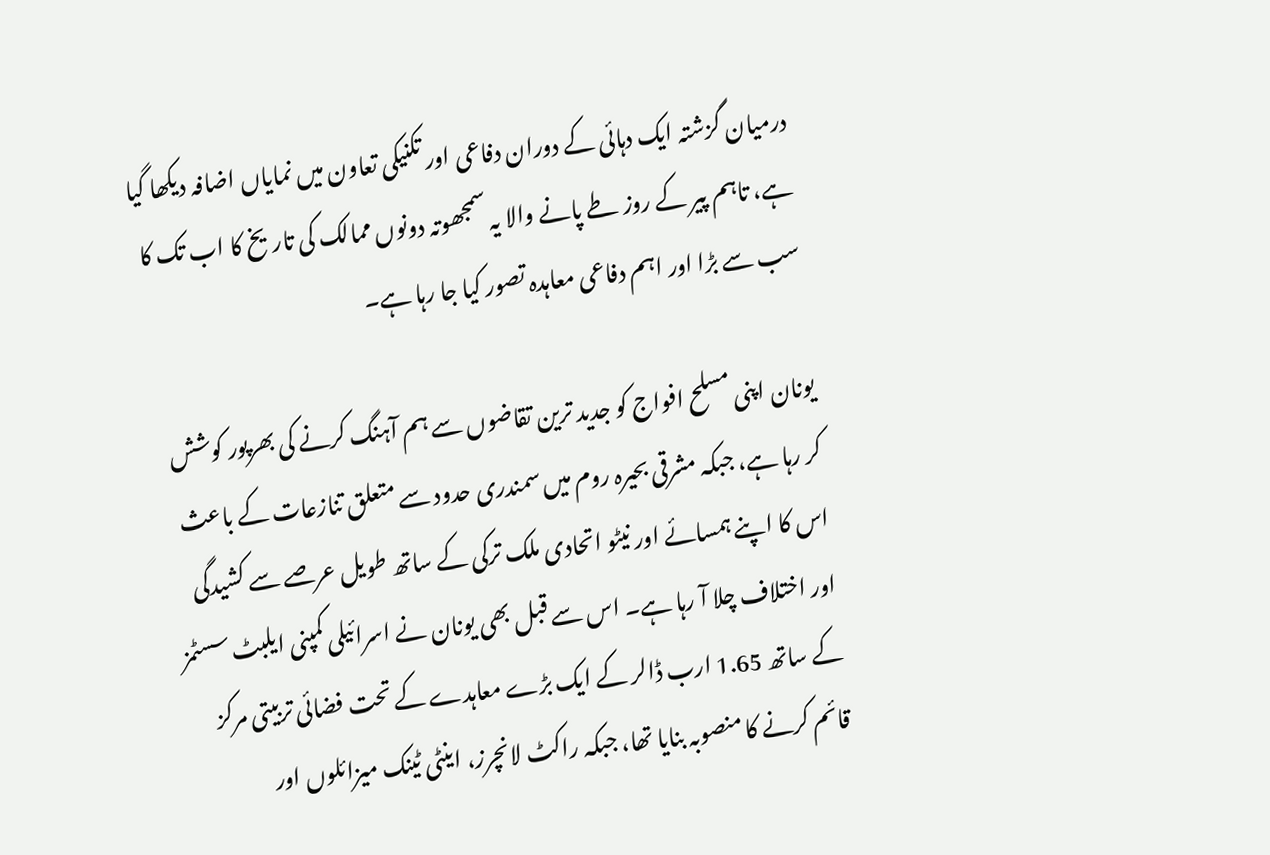درمیان گزشتہ ایک دہائی کے دوران دفاعی اور تکنیکی تعاون میں نمایاں اضافہ دیکھا گیا ہے، تاہم پیر کے روز طے پانے والا یہ سمجھوتہ دونوں ممالک کی تاریخ کا اب تک کا سب سے بڑا اور اہم دفاعی معاہدہ تصور کیا جا رہا ہے۔

یونان اپنی مسلح افواج کو جدید ترین تقاضوں سے ہم آہنگ کرنے کی بھرپور کوشش کر رہا ہے، جبکہ مشرقی بحیرہ روم میں سمندری حدود سے متعلق تنازعات کے باعث اس کا اپنے ہمسائے اور نیٹو اتحادی ملک ترکی کے ساتھ طویل عرصے سے کشیدگی اور اختلاف چلا آ رہا ہے۔ اس سے قبل بھی یونان نے اسرائیلی کمپنی ایلبٹ سسٹمز کے ساتھ 1.65 ارب ڈالر کے ایک بڑے معاہدے کے تحت فضائی تربیتی مرکز قائم کرنے کا منصوبہ بنایا تھا، جبکہ راکٹ لانچرز، اینٹی ٹینک میزائلوں اور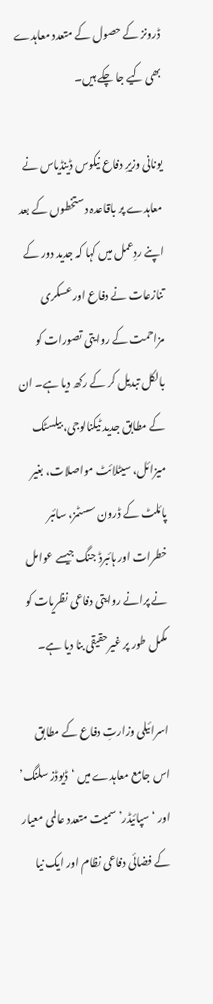ڈرونز کے حصول کے متعدد معاہدے بھی کیے جا چکے ہیں۔

یونانی وزیرِ دفاع نیکوس ڈینڈیاس نے معاہدے پر باقاعدہ دستخطوں کے بعد اپنے ردِعمل میں کہا کہ جدید دور کے تنازعات نے دفاع اور عسکری مزاحمت کے روایتی تصورات کو بالکل تبدیل کر کے رکھ دیا ہے۔ ان کے مطابق جدید ٹیکنالوجی، بیلسٹک میزائل، سیٹلائٹ مواصلات، بغیر پائلٹ کے ڈرون سسٹمز، سائبر خطرات اور ہائبرڈ جنگ جیسے عوامل نے پرانے روایتی دفاعی نظریات کو مکمل طور پر غیرحقیقی بنا دیا ہے۔

اسرائیلی وزارتِ دفاع کے مطابق اس جامع معاہدے میں ‘ڈیوڈز سلنگ’ اور ‘سپائیڈر’ سمیت متعدد عالمی معیار کے فضائی دفاعی نظام اور ایک نیا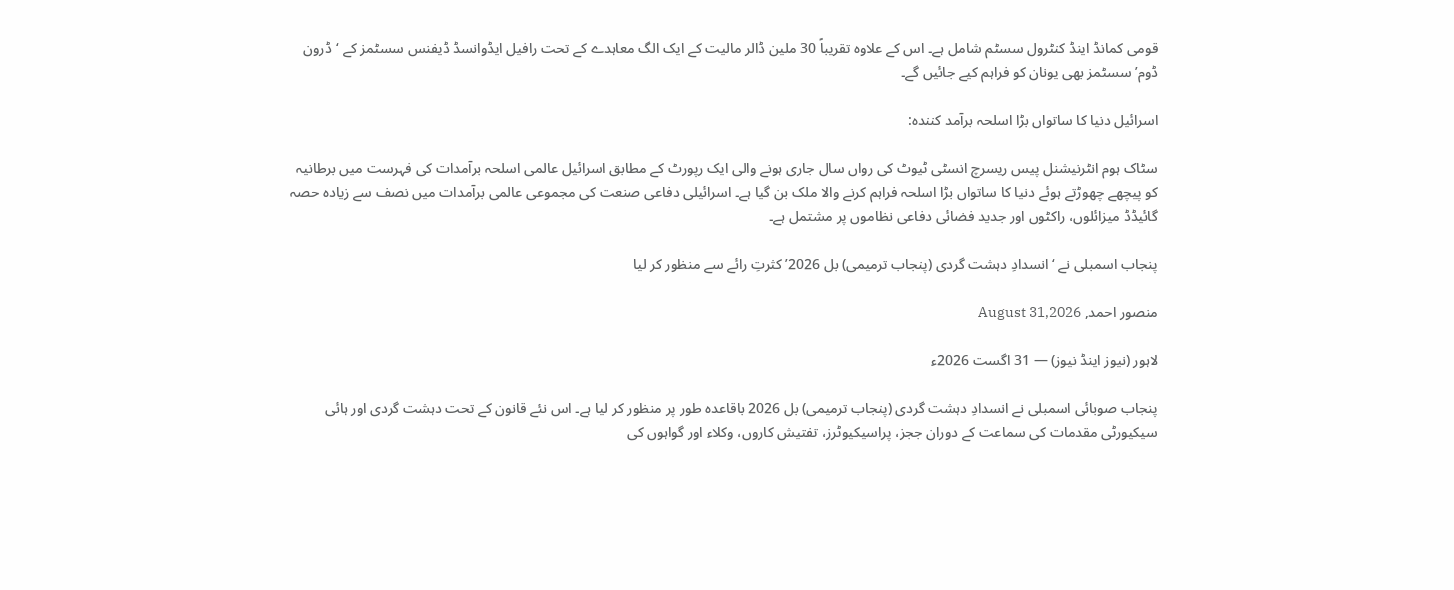قومی کمانڈ اینڈ کنٹرول سسٹم شامل ہے۔ اس کے علاوہ تقریباً 30 ملین ڈالر مالیت کے ایک الگ معاہدے کے تحت رافیل ایڈوانسڈ ڈیفنس سسٹمز کے ‘ڈرون ڈوم’ سسٹمز بھی یونان کو فراہم کیے جائیں گے۔

اسرائیل دنیا کا ساتواں بڑا اسلحہ برآمد کنندہ:

سٹاک ہوم انٹرنیشنل پیس ریسرچ انسٹی ٹیوٹ کی رواں سال جاری ہونے والی ایک رپورٹ کے مطابق اسرائیل عالمی اسلحہ برآمدات کی فہرست میں برطانیہ کو پیچھے چھوڑتے ہوئے دنیا کا ساتواں بڑا اسلحہ فراہم کرنے والا ملک بن گیا ہے۔ اسرائیلی دفاعی صنعت کی مجموعی عالمی برآمدات میں نصف سے زیادہ حصہ گائیڈڈ میزائلوں، راکٹوں اور جدید فضائی دفاعی نظاموں پر مشتمل ہے۔

پنجاب اسمبلی نے ‘انسدادِ دہشت گردی (پنجاب ترمیمی) بل 2026’ کثرتِ رائے سے منظور کر لیا

منصور احمد, August 31,2026

لاہور (نیوز اینڈ نیوز) — 31 اگست 2026ء

پنجاب صوبائی اسمبلی نے انسدادِ دہشت گردی (پنجاب ترمیمی) بل 2026 باقاعدہ طور پر منظور کر لیا ہے۔ اس نئے قانون کے تحت دہشت گردی اور ہائی سیکیورٹی مقدمات کی سماعت کے دوران ججز، پراسیکیوٹرز، تفتیش کاروں، وکلاء اور گواہوں کی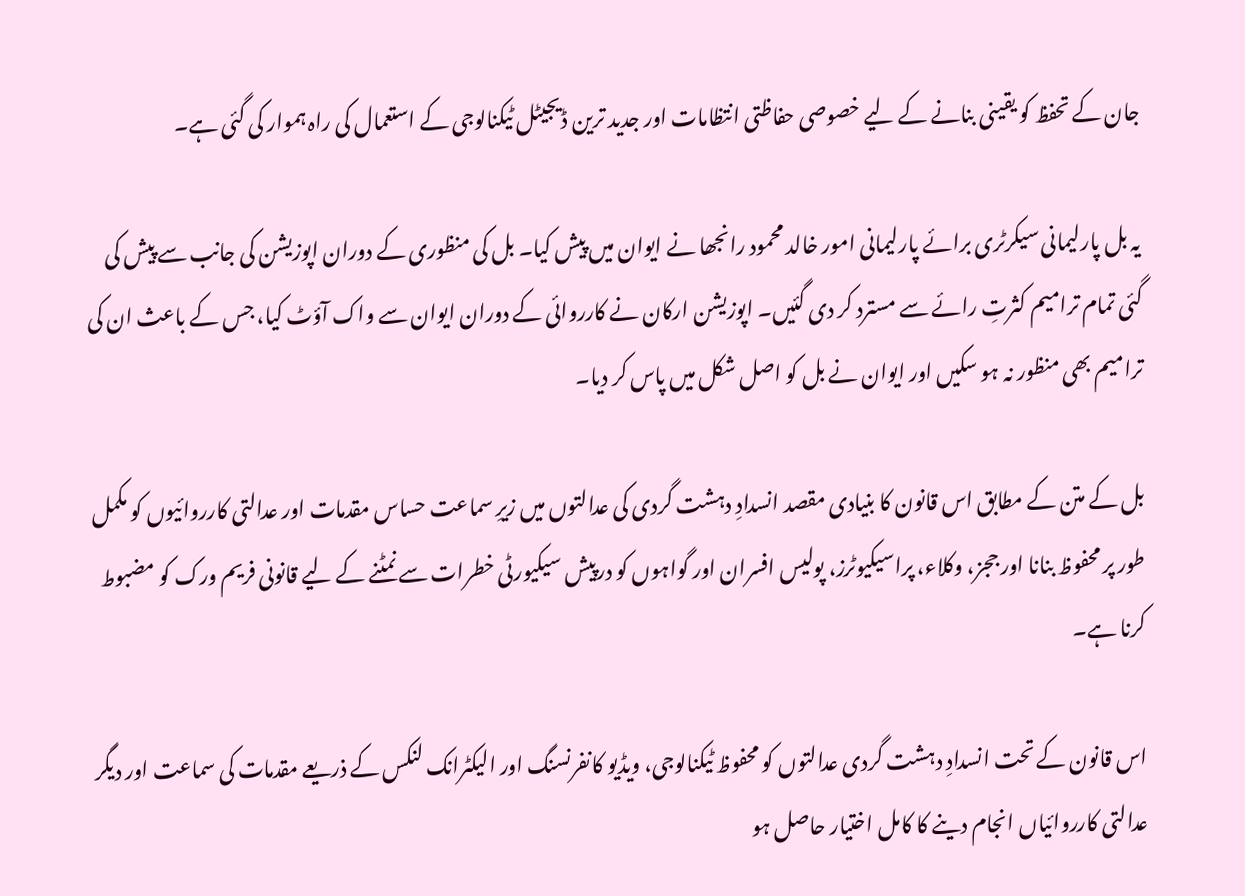جان کے تحفظ کو یقینی بنانے کے لیے خصوصی حفاظتی انتظامات اور جدید ترین ڈیجیٹل ٹیکنالوجی کے استعمال کی راہ ہموار کی گئی ہے۔

یہ بل پارلیمانی سیکرٹری برائے پارلیمانی امور خالد محمود رانجھا نے ایوان میں پیش کیا۔ بل کی منظوری کے دوران اپوزیشن کی جانب سے پیش کی گئی تمام ترامیم کثرتِ رائے سے مسترد کر دی گئیں۔ اپوزیشن ارکان نے کارروائی کے دوران ایوان سے واک آؤٹ کیا، جس کے باعث ان کی ترامیم بھی منظور نہ ہو سکیں اور ایوان نے بل کو اصل شکل میں پاس کر دیا۔

بل کے متن کے مطابق اس قانون کا بنیادی مقصد انسدادِ دہشت گردی کی عدالتوں میں زیرِ سماعت حساس مقدمات اور عدالتی کارروائیوں کو مکمل طور پر محفوظ بنانا اور ججز، وکلاء، پراسیکیوٹرز، پولیس افسران اور گواہوں کو درپیش سیکیورٹی خطرات سے نمٹنے کے لیے قانونی فریم ورک کو مضبوط کرنا ہے۔

اس قانون کے تحت انسدادِ دہشت گردی عدالتوں کو محفوظ ٹیکنالوجی، ویڈیو کانفرنسنگ اور الیکٹرانک لنکس کے ذریعے مقدمات کی سماعت اور دیگر عدالتی کارروائیاں انجام دینے کا کامل اختیار حاصل ہو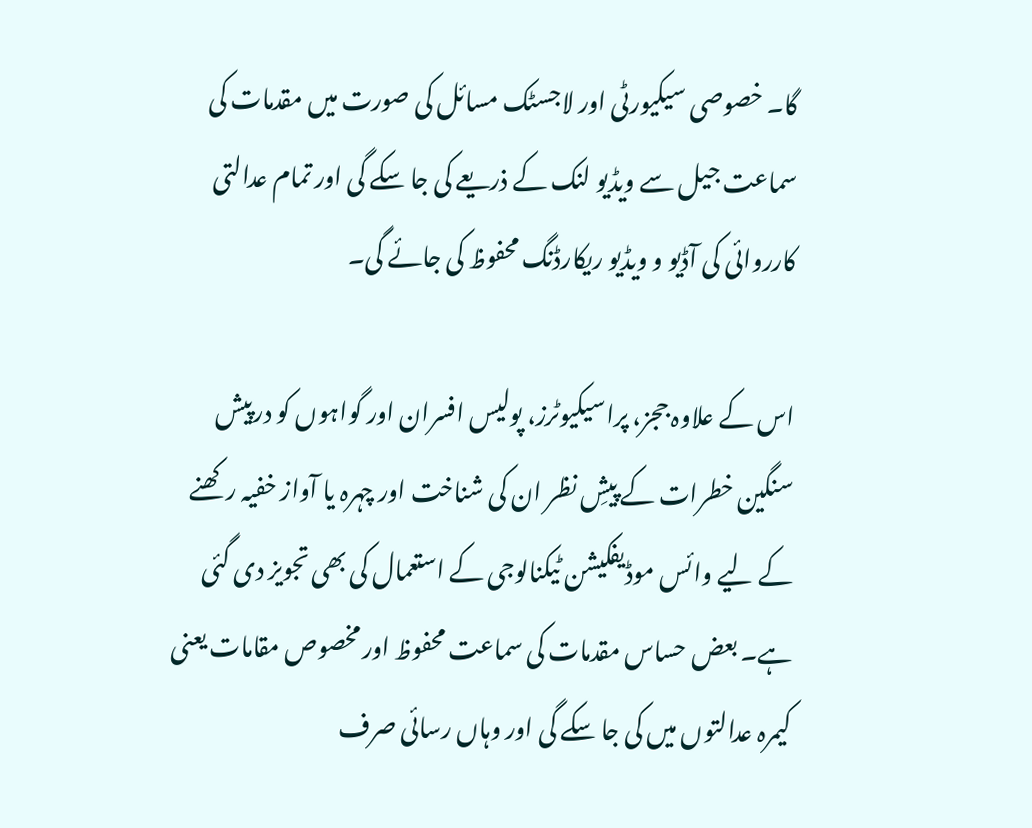گا۔ خصوصی سیکیورٹی اور لاجسٹک مسائل کی صورت میں مقدمات کی سماعت جیل سے ویڈیو لنک کے ذریعے کی جا سکے گی اور تمام عدالتی کارروائی کی آڈیو و ویڈیو ریکارڈنگ محفوظ کی جائے گی۔

اس کے علاوہ ججز، پراسیکیوٹرز، پولیس افسران اور گواہوں کو درپیش سنگین خطرات کے پیشِ نظر ان کی شناخت اور چہرہ یا آواز خفیہ رکھنے کے لیے وائس موڈیفکیشن ٹیکنالوجی کے استعمال کی بھی تجویز دی گئی ہے۔ بعض حساس مقدمات کی سماعت محفوظ اور مخصوص مقامات یعنی کیمرہ عدالتوں میں کی جا سکے گی اور وہاں رسائی صرف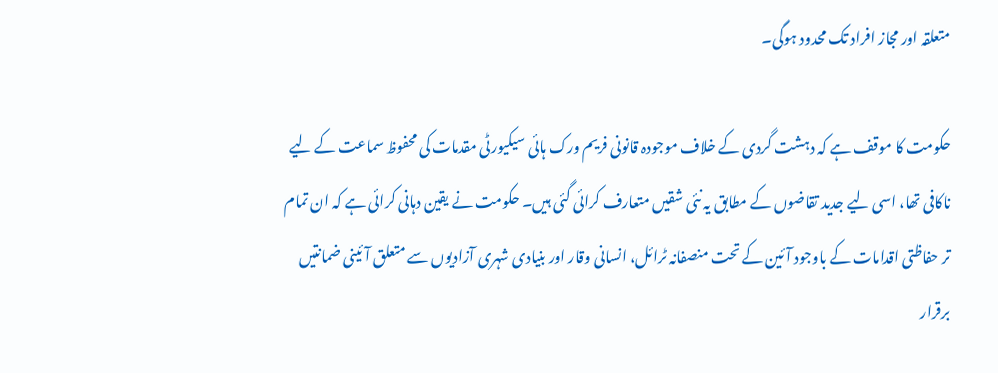متعلقہ اور مجاز افراد تک محدود ہوگی۔

حکومت کا موقف ہے کہ دہشت گردی کے خلاف موجودہ قانونی فریم ورک ہائی سیکیورٹی مقدمات کی محفوظ سماعت کے لیے ناکافی تھا، اسی لیے جدید تقاضوں کے مطابق یہ نئی شقیں متعارف کرائی گئی ہیں۔ حکومت نے یقین دہانی کرائی ہے کہ ان تمام تر حفاظتی اقدامات کے باوجود آئین کے تحت منصفانہ ٹرائل، انسانی وقار اور بنیادی شہری آزادیوں سے متعلق آئینی ضمانتیں برقرار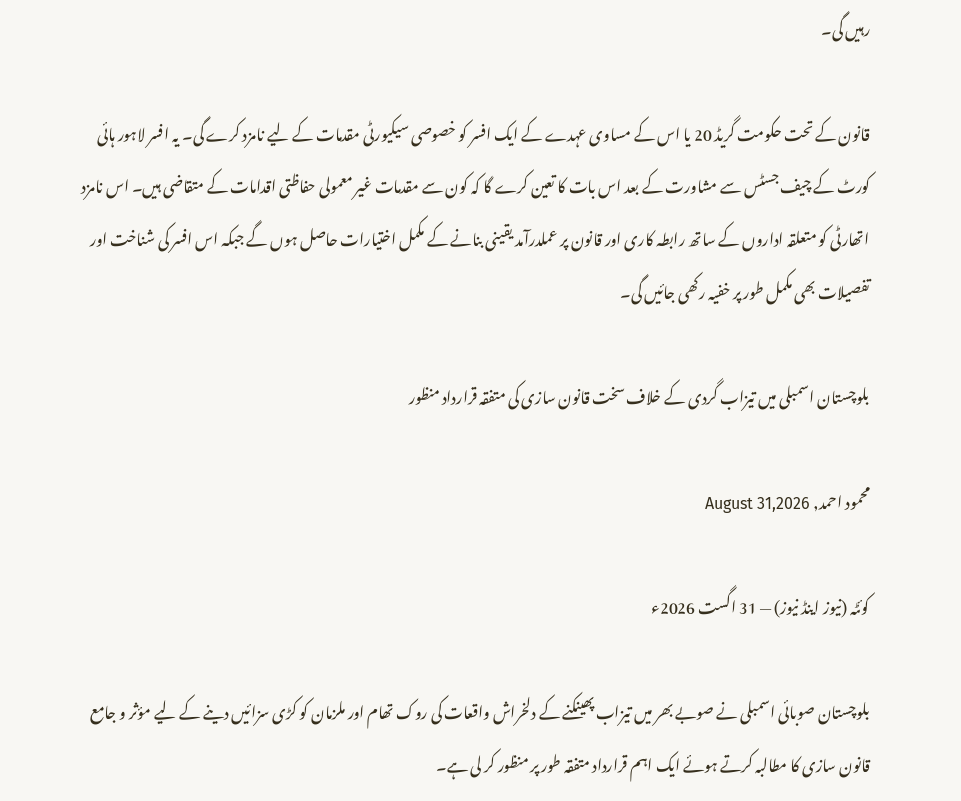رہیں گی۔

قانون کے تحت حکومت گریڈ 20 یا اس کے مساوی عہدے کے ایک افسر کو خصوصی سیکیورٹی مقدمات کے لیے نامزد کرے گی۔ یہ افسر لاہور ہائی کورٹ کے چیف جسٹس سے مشاورت کے بعد اس بات کا تعین کرے گا کہ کون سے مقدمات غیر معمولی حفاظتی اقدامات کے متقاضی ہیں۔ اس نامزد اتھارٹی کو متعلقہ اداروں کے ساتھ رابطہ کاری اور قانون پر عملدرآمد یقینی بنانے کے مکمل اختیارات حاصل ہوں گے جبکہ اس افسر کی شناخت اور تفصیلات بھی مکمل طور پر خفیہ رکھی جائیں گی۔

بلوچستان اسمبلی میں تیزاب گردی کے خلاف سخت قانون سازی کی متفقہ قرارداد منظور

محمود احمد, August 31,2026

کوئٹہ (نیوز اینڈ نیوز) — 31 اگست 2026ء

بلوچستان صوبائی اسمبلی نے صوبے بھر میں تیزاب پھینکنے کے دلخراش واقعات کی روک تھام اور ملزمان کو کڑی سزائیں دینے کے لیے مؤثر و جامع قانون سازی کا مطالبہ کرتے ہوئے ایک اہم قرارداد متفقہ طور پر منظور کر لی ہے۔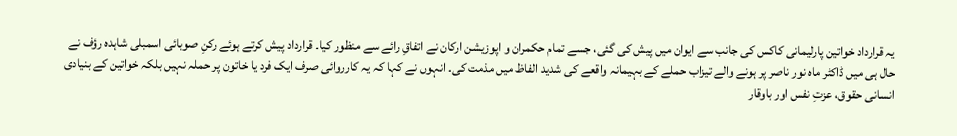یہ قرارداد خواتین پارلیمانی کاکس کی جانب سے ایوان میں پیش کی گئی، جسے تمام حکمران و اپوزیشن ارکان نے اتفاقِ رائے سے منظور کیا۔ قرارداد پیش کرتے ہوئے رکنِ صوبائی اسمبلی شاہدہ رؤف نے حال ہی میں ڈاکٹر ماہ نور ناصر پر ہونے والے تیزاب حملے کے بہیمانہ واقعے کی شدید الفاظ میں مذمت کی۔ انہوں نے کہا کہ یہ کارروائی صرف ایک فرد یا خاتون پر حملہ نہیں بلکہ خواتین کے بنیادی انسانی حقوق، عزتِ نفس اور باوقار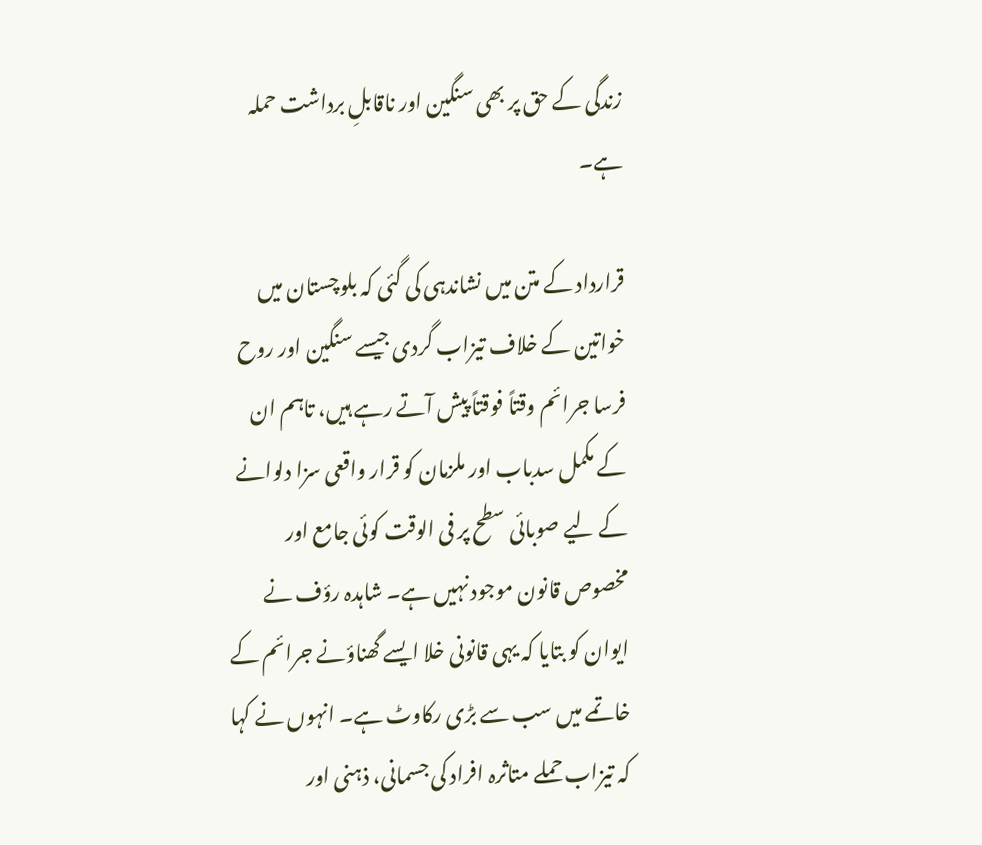زندگی کے حق پر بھی سنگین اور ناقابلِ برداشت حملہ ہے۔

قرارداد کے متن میں نشاندہی کی گئی کہ بلوچستان میں خواتین کے خلاف تیزاب گردی جیسے سنگین اور روح فرسا جرائم وقتاً فوقتاً پیش آتے رہے ہیں، تاہم ان کے مکمل سدباب اور ملزمان کو قرار واقعی سزا دلوانے کے لیے صوبائی سطح پر فی الوقت کوئی جامع اور مخصوص قانون موجود نہیں ہے۔ شاہدہ رؤف نے ایوان کو بتایا کہ یہی قانونی خلا ایسے گھناؤنے جرائم کے خاتمے میں سب سے بڑی رکاوٹ ہے۔ انہوں نے کہا کہ تیزاب حملے متاثرہ افراد کی جسمانی، ذہنی اور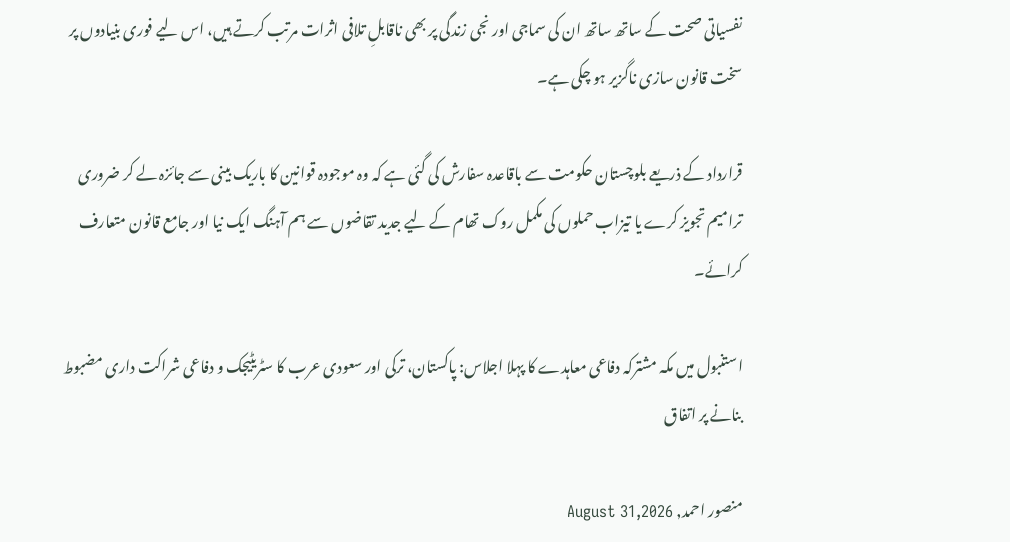نفسیاتی صحت کے ساتھ ساتھ ان کی سماجی اور نجی زندگی پر بھی ناقابلِ تلافی اثرات مرتب کرتے ہیں، اس لیے فوری بنیادوں پر سخت قانون سازی ناگزیر ہو چکی ہے۔

قرارداد کے ذریعے بلوچستان حکومت سے باقاعدہ سفارش کی گئی ہے کہ وہ موجودہ قوانین کا باریک بینی سے جائزہ لے کر ضروری ترامیم تجویز کرے یا تیزاب حملوں کی مکمل روک تھام کے لیے جدید تقاضوں سے ہم آہنگ ایک نیا اور جامع قانون متعارف کرائے۔

استنبول میں مکہ مشترکہ دفاعی معاہدے کا پہلا اجلاس: پاکستان، ترکی اور سعودی عرب کا سٹریٹیجک و دفاعی شراکت داری مضبوط بنانے پر اتفاق

منصور احمد, August 31,2026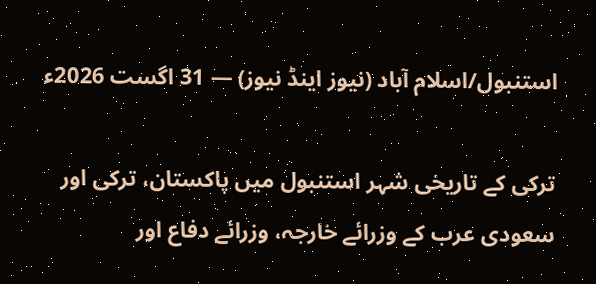استنبول/اسلام آباد (نیوز اینڈ نیوز) — 31 اگست 2026ء

ترکی کے تاریخی شہر استنبول میں پاکستان، ترکی اور سعودی عرب کے وزرائے خارجہ، وزرائے دفاع اور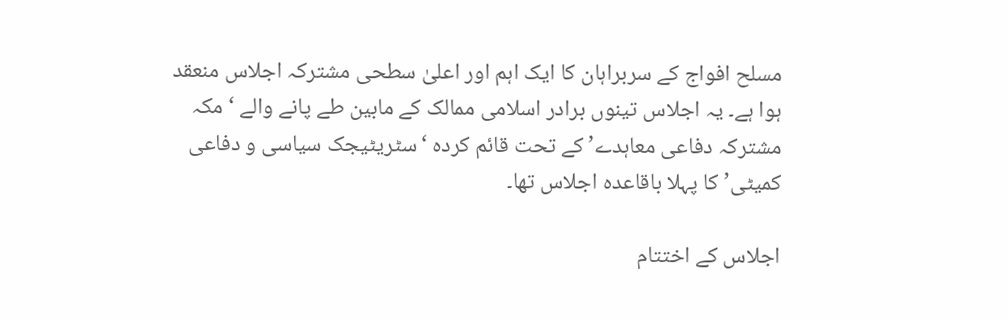مسلح افواج کے سربراہان کا ایک اہم اور اعلیٰ سطحی مشترکہ اجلاس منعقد ہوا ہے۔ یہ اجلاس تینوں برادر اسلامی ممالک کے مابین طے پانے والے ‘مکہ مشترکہ دفاعی معاہدے’ کے تحت قائم کردہ ‘سٹریٹیجک سیاسی و دفاعی کمیٹی’ کا پہلا باقاعدہ اجلاس تھا۔

اجلاس کے اختتام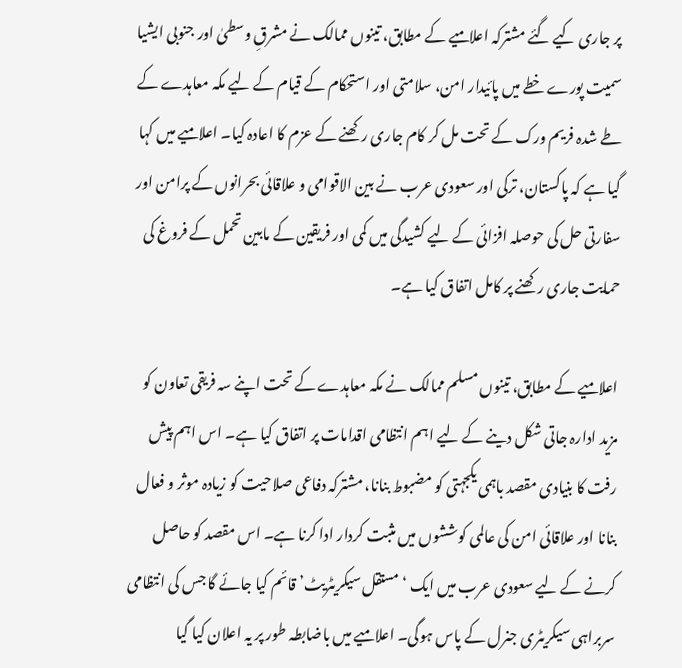پر جاری کیے گئے مشترکہ اعلامیے کے مطابق، تینوں ممالک نے مشرقِ وسطیٰ اور جنوبی ایشیا سمیت پورے خطے میں پائیدار امن، سلامتی اور استحکام کے قیام کے لیے مکہ معاہدے کے طے شدہ فریم ورک کے تحت مل کر کام جاری رکھنے کے عزم کا اعادہ کیا۔ اعلامیے میں کہا گیا ہے کہ پاکستان، ترکی اور سعودی عرب نے بین الاقوامی و علاقائی بحرانوں کے پرامن اور سفارتی حل کی حوصلہ افزائی کے لیے کشیدگی میں کمی اور فریقین کے مابین تحمل کے فروغ کی حمایت جاری رکھنے پر کامل اتفاق کیا ہے۔

اعلامیے کے مطابق، تینوں مسلم ممالک نے مکہ معاہدے کے تحت اپنے سہ فریقی تعاون کو مزید ادارہ جاتی شکل دینے کے لیے اہم انتظامی اقدامات پر اتفاق کیا ہے۔ اس اہم پیش رفت کا بنیادی مقصد باہمی یکجہتی کو مضبوط بنانا، مشترکہ دفاعی صلاحیت کو زیادہ موثر و فعال بنانا اور علاقائی امن کی عالمی کوششوں میں مثبت کردار ادا کرنا ہے۔ اس مقصد کو حاصل کرنے کے لیے سعودی عرب میں ایک ‘مستقل سیکریٹریٹ’ قائم کیا جائے گا جس کی انتظامی سربراہی سیکریٹری جنرل کے پاس ہوگی۔ اعلامیے میں باضابطہ طور پر یہ اعلان کیا گیا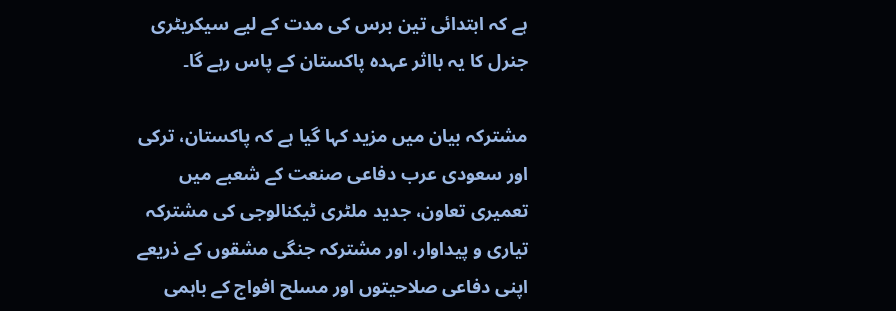ہے کہ ابتدائی تین برس کی مدت کے لیے سیکریٹری جنرل کا یہ بااثر عہدہ پاکستان کے پاس رہے گا۔

مشترکہ بیان میں مزید کہا گیا ہے کہ پاکستان، ترکی اور سعودی عرب دفاعی صنعت کے شعبے میں تعمیری تعاون، جدید ملٹری ٹیکنالوجی کی مشترکہ تیاری و پیداوار، اور مشترکہ جنگی مشقوں کے ذریعے اپنی دفاعی صلاحیتوں اور مسلح افواج کے باہمی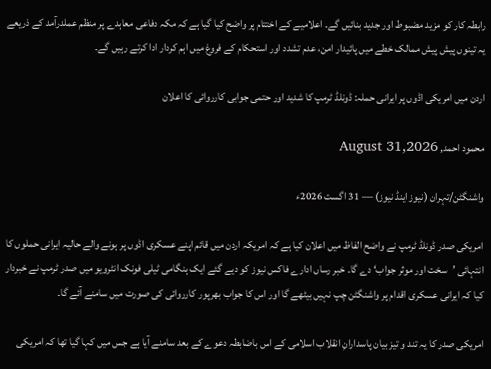رابطہ کار کو مزید مضبوط اور جدید بنائیں گے۔ اعلامیے کے اختتام پر واضح کیا گیا ہے کہ مکہ دفاعی معاہدے پر منظم عملدرآمد کے ذریعے یہ تینوں پیش پیش ممالک خطے میں پائیدار امن، عدم تشدد اور استحکام کے فروغ میں اہم کردار ادا کرتے رہیں گے۔

اردن میں امریکی اڈوں پر ایرانی حملہ: ڈونلڈ ٹرمپ کا شدید اور حتمی جوابی کارروائی کا اعلان

محمود احمد, August 31,2026

واشنگٹن/تہران (نیوز اینڈ نیوز) — 31 اگست 2026ء

امریکی صدر ڈونلڈ ٹرمپ نے واضح الفاظ میں اعلان کیا ہے کہ امریکہ اردن میں قائم اپنے عسکری اڈوں پر ہونے والے حالیہ ایرانی حملوں کا انتہائی ’سخت اور موثر جواب‘ دے گا۔ خبر رساں ادارے فاکس نیوز کو دیے گئے ایک ہنگامی ٹیلی فونک انٹرویو میں صدر ٹرمپ نے خبردار کیا کہ ایرانی عسکری اقدام پر واشنگٹن چپ نہیں بیٹھے گا اور اس کا جواب بھرپور کارروائی کی صورت میں سامنے آئے گا۔

امریکی صدر کا یہ تند و تیز بیان پاسدارانِ انقلاب اسلامی کے اس باضابطہ دعوے کے بعد سامنے آیا ہے جس میں کہا گیا تھا کہ امریکی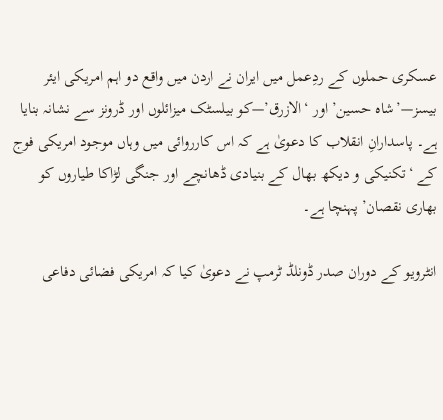عسکری حملوں کے ردِعمل میں ایران نے اردن میں واقع دو اہم امریکی ایئر بیسز—’شاہ حسین’ اور ‘الازرق’—کو بیلسٹک میزائلوں اور ڈرونز سے نشانہ بنایا ہے۔ پاسدارانِ انقلاب کا دعویٰ ہے کہ اس کارروائی میں وہاں موجود امریکی فوج کے ‘تکنیکی و دیکھ بھال کے بنیادی ڈھانچے اور جنگی لڑاکا طیاروں کو بھاری نقصان’ پہنچا ہے۔

انٹرویو کے دوران صدر ڈونلڈ ٹرمپ نے دعویٰ کیا کہ امریکی فضائی دفاعی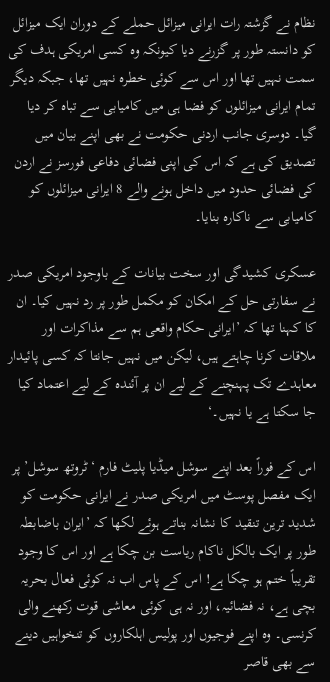نظام نے گزشتہ رات ایرانی میزائل حملے کے دوران ایک میزائل کو دانستہ طور پر گزرنے دیا کیونکہ وہ کسی امریکی ہدف کی سمت نہیں تھا اور اس سے کوئی خطرہ نہیں تھا، جبکہ دیگر تمام ایرانی میزائلوں کو فضا ہی میں کامیابی سے تباہ کر دیا گیا۔ دوسری جانب اردنی حکومت نے بھی اپنے بیان میں تصدیق کی ہے کہ اس کی اپنی فضائی دفاعی فورسز نے اردن کی فضائی حدود میں داخل ہونے والے 8 ایرانی میزائلوں کو کامیابی سے ناکارہ بنایا۔

عسکری کشیدگی اور سخت بیانات کے باوجود امریکی صدر نے سفارتی حل کے امکان کو مکمل طور پر رد نہیں کیا۔ ان کا کہنا تھا کہ ’ایرانی حکام واقعی ہم سے مذاکرات اور ملاقات کرنا چاہتے ہیں، لیکن میں نہیں جانتا کہ کسی پائیدار معاہدے تک پہنچنے کے لیے ان پر آئندہ کے لیے اعتماد کیا جا سکتا ہے یا نہیں۔‘

اس کے فوراً بعد اپنے سوشل میڈیا پلیٹ فارم ‘ٹروتھ سوشل’ پر ایک مفصل پوسٹ میں امریکی صدر نے ایرانی حکومت کو شدید ترین تنقید کا نشانہ بناتے ہوئے لکھا کہ ’ایران باضابطہ طور پر ایک بالکل ناکام ریاست بن چکا ہے اور اس کا وجود تقریباً ختم ہو چکا ہے! اس کے پاس اب نہ کوئی فعال بحریہ بچی ہے، نہ فضائیہ، اور نہ ہی کوئی معاشی قوت رکھنے والی کرنسی۔ وہ اپنے فوجیوں اور پولیس اہلکاروں کو تنخواہیں دینے سے بھی قاصر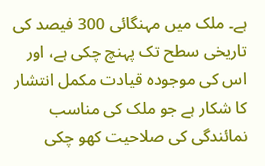ہے۔ ملک میں مہنگائی 300 فیصد کی تاریخی سطح تک پہنچ چکی ہے، اور اس کی موجودہ قیادت مکمل انتشار کا شکار ہے جو ملک کی مناسب نمائندگی کی صلاحیت کھو چکی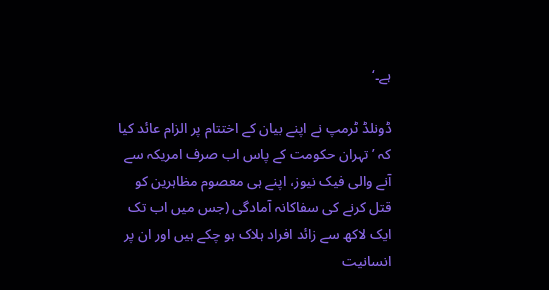ہے۔‘

ڈونلڈ ٹرمپ نے اپنے بیان کے اختتام پر الزام عائد کیا کہ ’تہران حکومت کے پاس اب صرف امریکہ سے آنے والی فیک نیوز، اپنے ہی معصوم مظاہرین کو قتل کرنے کی سفاکانہ آمادگی (جس میں اب تک ایک لاکھ سے زائد افراد ہلاک ہو چکے ہیں اور ان پر انسانیت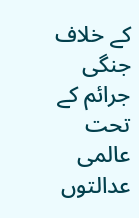کے خلاف جنگی جرائم کے تحت عالمی عدالتوں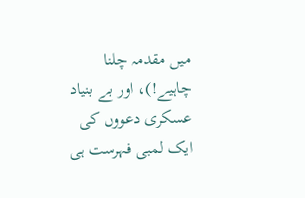میں مقدمہ چلنا چاہیے!)، اور بے بنیاد عسکری دعووں کی ایک لمبی فہرست ہی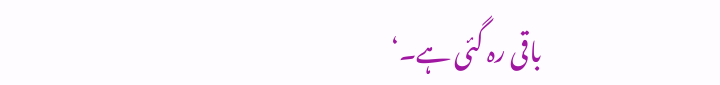باقی رہ گئی ہے۔‘